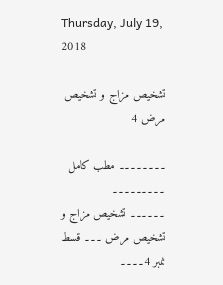Thursday, July 19, 2018

تشخیص مزاج و تشخیص مرض 4

۔۔۔۔۔۔۔۔ مطب کامل ۔۔۔۔۔۔۔۔۔
۔۔۔۔۔۔ تشخیص مزاج و تشخیص مرض ۔۔۔ قسط نمبر 4۔۔۔۔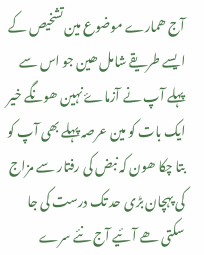آج ھمارے موضوع مین تشخیص کے ایسے طریقے شامل ھین جو اس سے پہلے آپ نے آزماۓ نہین ھونگے خیر ایک بات کو مین عرصہ پہلے بھی آپ کو بتا چکا ھون کہ نبض کی رفتار سے مزاج کی پہچان بڑی حد تک درست کی جا سکتی ھے آئیے آج نئے سرے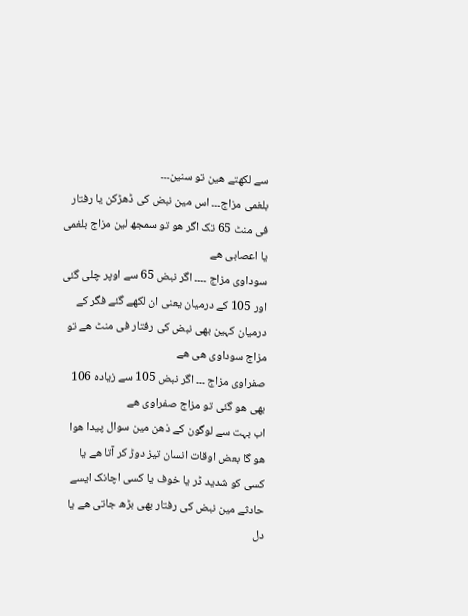سے لکھتے ھین تو سنین۔۔۔
بلغمی مزاج۔۔۔ اس مین نبض کی ڈھڑکن یا رفتار فی منٹ 65 تک اگر ھو تو سمجھ لین مزاج بلغمی یا اعصابی ھے
سوداوی مزاج ۔۔۔۔ اگر نبض 65 سے اوپر چلی گئی اور 105 کے درمیان یعنی ان لکھے گئے فگر کے درمیان کہین بھی نبض کی رفتار فی منٹ ھے تو مزاج سوداوی ھی ھے
صفراوی مزاج ۔۔۔ اگر نبض 105 سے زیادہ 106 بھی ھو گئی تو مزاج صفراوی ھے
اب بہت سے لوگون کے ذھن مین سوال پیدا ھوا ھو گا بعض اوقات انسان تیز دوڑ کر آتا ھے یا کسی کو شدید ڈر یا خوف یا کسی اچانک ایسے حادثے مین نبض کی رفتار بھی بڑھ جاتی ھے یا دل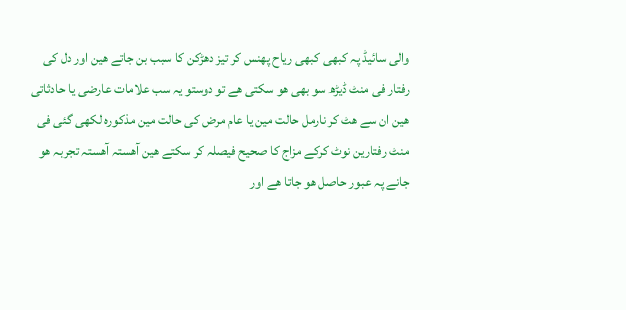والی سائیڈ پہ کبھی کبھی ریاح پھنس کر تیز دھڑکن کا سبب بن جاتے ھین اور دل کی رفتار فی منٹ ڈیڑھ سو بھی ھو سکتی ھے تو دوستو یہ سب علامات عارضی یا حادثاتی ھین ان سے ھٹ کر نارمل حالت مین یا عام مرض کی حالت مین مذکورہ لکھی گئی فی منٹ رفتارین نوٹ کرکے مزاج کا صحیح فیصلہ کر سکتے ھین آھستہ آھستہ تجربہ ھو جانے پہ عبور حاصل ھو جاتا ھے اور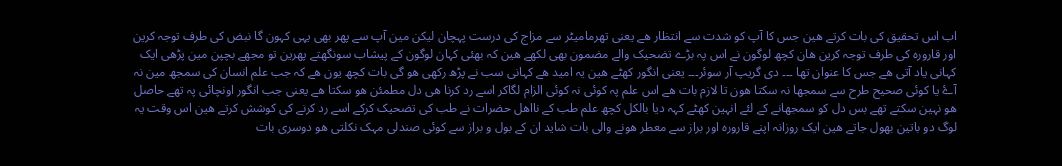اب اس تحقیق کی بات کرتے ھین جس کا آپ کو شدت سے انتظار ھے یعنی تھرمامیٹر سے مزاج کی درست پہچان لیکن مین آپ سے پھر بھی یہی کہون گا نبض کی طرف توجہ کرین اور قارورہ کی طرف توجہ کرین ھان کچھ لوگون نے اس پہ بڑے تضحیک والے مضمون بھی لکھے ھین کہ بھئی کہان لوگون کے پیشاب سونگھتے پھرین تو مجھے بچپن مین پڑھی ایک کہانی یاد آتی ھے جس کا عنوان تھا ۔۔۔ دی گریپ آر سوئر۔۔۔ یعنی انگور کھٹے ھین یہ امید ھے کہانی سب نے پڑھ رکھی ھو گی بات کچھ یون ھے کہ جب علم انسان کی سمجھ مین نہ آۓ یا کوئی صحیح طرح سے سمجھا نہ سکتا ھون تا لازم بات ھے اس علم پہ کوئی نہ کوئی الزام لگاکر اسے رد کرنا ھی دل مطمئن ھو سکتا ھے یعنی جب انگور اونچائی پہ تھے حاصل ھو نہین سکتے تھے بس دل کو سمجھانے کے لئے انہین کھٹے کہہ دیا بالکل کچھ علم طب کے نااھل حضرات نے طب کی تضحیک کرکے اسے رد کرنے کی کوشش کرتے ھین اس وقت یہ لوگ دو باتین بھول جاتے ھین ایک روزانہ اپنے قارورہ اور براز سے معطر ھونے والی بات شاید ان کے بول و براز سے کوئی صندلی مہک نکلتی ھو دوسری بات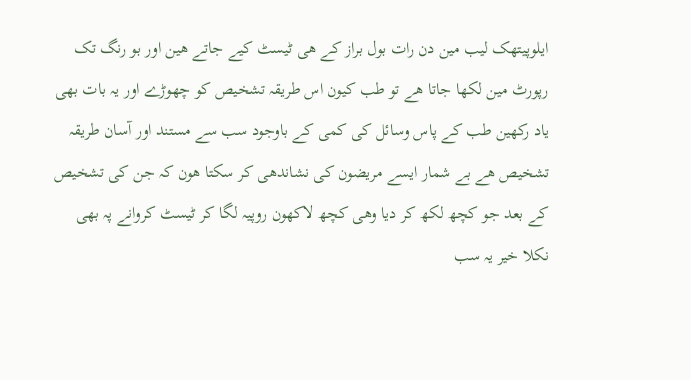ایلوپیتھک لیب مین دن رات بول براز کے ھی ٹیسٹ کیے جاتے ھین اور بو رنگ تک رپورٹ مین لکھا جاتا ھے تو طب کیون اس طریقہ تشخیص کو چھوڑے اور یہ بات بھی یاد رکھین طب کے پاس وسائل کی کمی کے باوجود سب سے مستند اور آسان طریقہ تشخیص ھے بے شمار ایسے مریضون کی نشاندھی کر سکتا ھون کہ جن کی تشخیص کے بعد جو کچھ لکھ کر دیا وھی کچھ لاکھون روپیہ لگا کر ٹیسٹ کروانے پہ بھی نکلا خیر یہ سب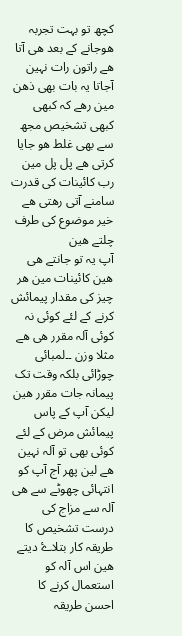کچھ تو بہت تجربہ ھوجانے کے بعد ھی آتا ھے راتون رات نہین آجاتا یہ بات بھی ذھن مین رھے کہ کبھی کبھی تشخیص مجھ سے بھی غلط ھو جایا کرتی ھے پل پل مین رب کائینات کی قدرت سامنے آتی رھتی ھے خیر موضوع کی طرف چلتے ھین
آپ یہ تو جانتے ھی ھین کائینات مین ھر چیز کی مقدار پیمائش کرنے کے لئے کوئی نہ کوئی آلہ مقرر ھی ھے مثلا وزن ۔۔لمبائی چوڑائی بلکہ وقت تک پیمانہ جات مقرر ھین لیکن آپ کے پاس پیمائش مرض کے لئے کوئی بھی تو آلہ نہین ھے لین پھر آج آپ کو انتہائی چھوٹے سے ھی آلہ سے مزاج کی درست تشخیص کا طریقہ کار بتلاۓ دیتے ھین اس آلہ کو استعمال کرنے کا احسن طریقہ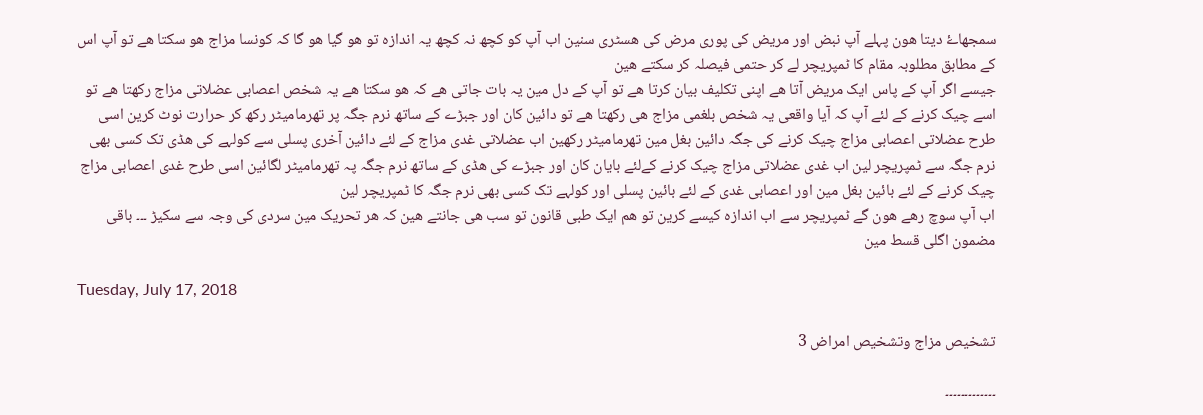سمجھاۓ دیتا ھون پہلے آپ نبض اور مریض کی پوری مرض کی ھسٹری سنین اب آپ کو کچھ نہ کچھ یہ اندازہ تو ھو گیا ھو گا کہ کونسا مزاج ھو سکتا ھے تو آپ اس کے مطابق مطلوبہ مقام کا ٹمپریچر لے کر حتمی فیصلہ کر سکتے ھین
جیسے اگر آپ کے پاس ایک مریض آتا ھے اپنی تکلیف بیان کرتا ھے تو آپ کے دل مین یہ بات جاتی ھے کہ ھو سکتا ھے یہ شخص اعصابی عضلاتی مزاج رکھتا ھے تو اسے چیک کرنے کے لئے آپ کہ آیا واقعی یہ شخص بلغمی مزاج ھی رکھتا ھے تو دائین کان اور جبڑے کے ساتھ نرم جگہ پر تھرمامیٹر رکھ کر حرارت نوٹ کرین اسی طرح عضلاتی اعصابی مزاج چیک کرنے کی جگہ دائین بغل مین تھرمامیٹر رکھین اب عضلاتی غدی مزاج کے لئے دائین آخری پسلی سے کولہے کی ھڈی تک کسی بھی نرم جگہ سے ٹمپریچر لین اب غدی عضلاتی مزاج چیک کرنے کےلئے بایان کان اور جبڑے کی ھڈی کے ساتھ نرم جگہ پہ تھرمامیٹر لگائین اسی طرح غدی اعصابی مزاج چیک کرنے کے لئے بائین بغل مین اور اعصابی غدی کے لئے بائین پسلی اور کولہے تک کسی بھی نرم جگہ کا ٹمپریچر لین
اب آپ سوچ رھے ھون گے ٹمپریچر سے اب اندازہ کیسے کرین تو ھم ایک طبی قانون تو سب ھی جانتے ھین کہ ھر تحریک مین سردی کی وجہ سے سکیڑ ۔۔۔ باقی مضمون اگلی قسط مین

Tuesday, July 17, 2018

تشخيص مزاج وتشخیص امراض 3

۔۔۔۔۔۔۔۔۔۔۔۔۔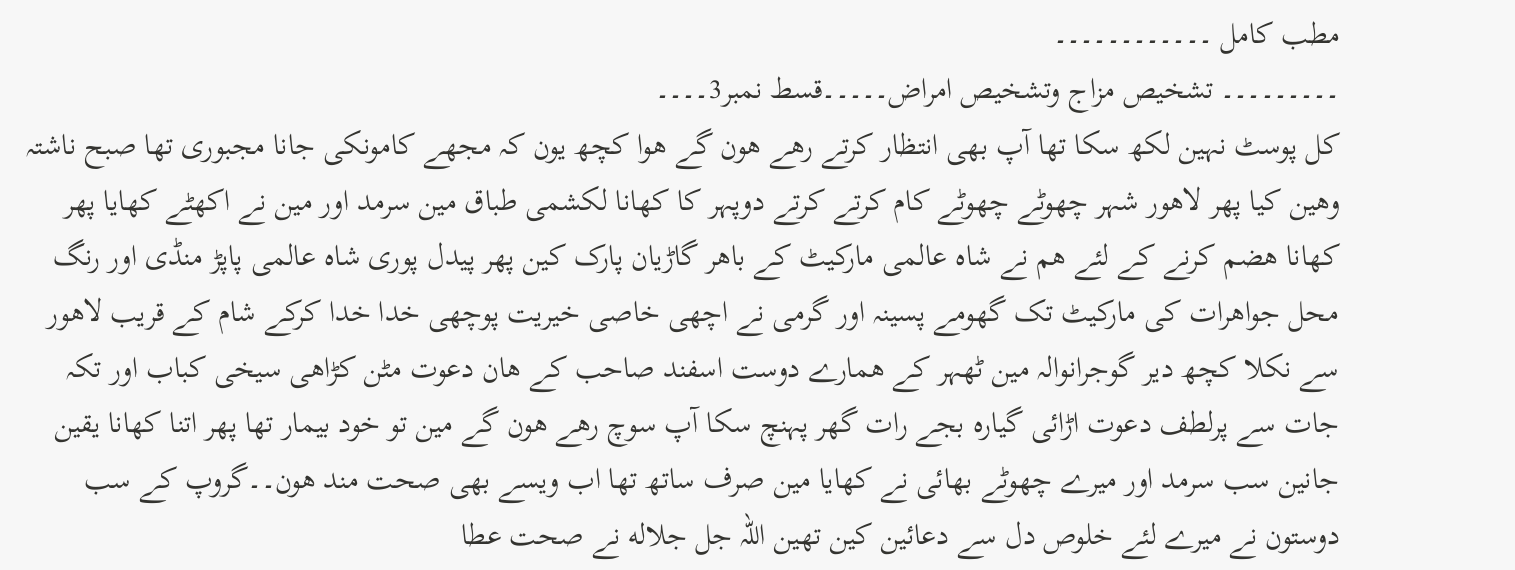مطب کامل ۔۔۔۔۔۔۔۔۔۔۔۔
۔۔۔۔۔۔۔۔۔ تشخيص مزاج وتشخیص امراض۔۔۔۔۔قسط نمبر3۔۔۔۔
کل پوسٹ نہین لکھ سکا تھا آپ بھی انتظار کرتے رھے ھون گے ھوا کچھ یون کہ مجھے کامونکی جانا مجبوری تھا صبح ناشتہ وھین کیا پھر لاھور شہر چھوٹے چھوٹے کام کرتے کرتے دوپہر کا کھانا لکشمی طباق مین سرمد اور مین نے اکھٹے کھایا پھر کھانا ھضم کرنے کے لئے ھم نے شاہ عالمی مارکیٹ کے باھر گاڑیان پارک کین پھر پیدل پوری شاہ عالمی پاپڑ منڈی اور رنگ محل جواھرات کی مارکیٹ تک گھومے پسینہ اور گرمی نے اچھی خاصی خیریت پوچھی خدا خدا کرکے شام کے قریب لاھور سے نکلا کچھ دیر گوجرانوالہ مین ٹھہر کے ھمارے دوست اسفند صاحب کے ھان دعوت مٹن کڑاھی سیخی کباب اور تکہ جات سے پرلطف دعوت اڑائی گیارہ بجے رات گھر پہنچ سکا آپ سوچ رھے ھون گے مین تو خود بیمار تھا پھر اتنا کھانا یقین جانین سب سرمد اور میرے چھوٹے بھائی نے کھایا مین صرف ساتھ تھا اب ویسے بھی صحت مند ھون۔۔گروپ کے سب دوستون نے میرے لئے خلوص دل سے دعائین کین تھین اللہ جل جلاله نے صحت عطا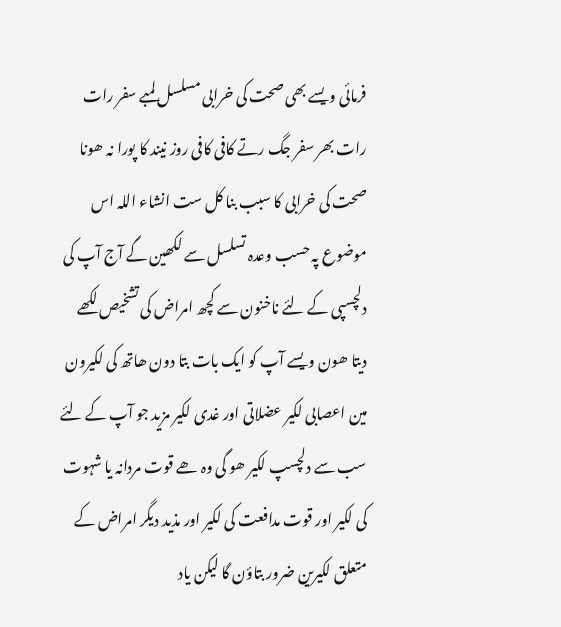فرمائی ویسے بھی صحت کی خرابی مسلسل لمبے سفر رات رات بھر سفر جگ رتے کافی کافی روز نیند کا پورا نہ ھونا صحت کی خرابی کا سبب بنا کل ست انشاء اللہ اس موضوع پہ حسب وعدہ تسلسل سے لکھین گے آج آپ کی دلچسپی کے لئے ناخنون سے کچھ امراض کی تشخيص لکھے دیتا ھون ویسے آپ کو ایک بات بتا دون ھاتھ کی لکیرون مین اعصابی لکیر عضلاتی اور غدی لکیر مزید جو آپ کے لئے سب سے دلچسپ لکیر ھو گی وہ ھے قوت مردانہ یا شہوت کی لکیر اور قوت مدافعت کی لکیر اور مذید دیگر امراض کے متعلق لکیرین ضرور بتاؤن گا لیکن یاد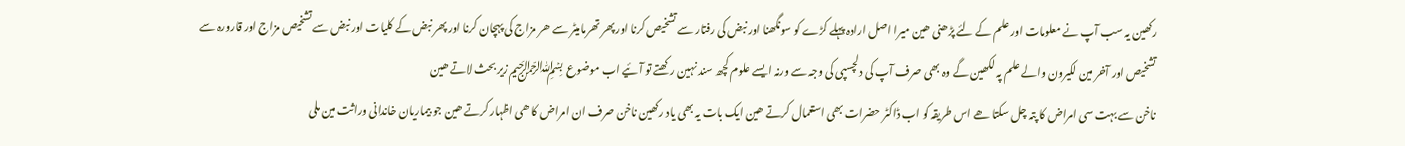رکھین یہ سب آپ نے معلومات اور علم کے لئے پڑھنی ھین میرا اصل ارادہ پہلے کڑے کو سونگھنا اور نبض کی رفتار سے تشخیص کرنا اور پھر تھرمامیٹر سے ھر مزاج کی پہچان کرنا اور پھر نبض کے کلیات اور نبض سے تشخیص مزاج اور قارورہ سے تشخیص اور آخر مین لکیرون والے علم پہ لکھین گے وہ بھی صرف آپ کی دلچسپی کی وجہ سے ورنہ ایسے علوم کچھ سند نہین رکھتے تو آئیے اب موضوع ﷽زیر بحث لاتے ھین
ناخن سے بہت سی امراض کا پتہ چل سکتا ھے اس طریقہ کو اب ڈاکٹر حضرات بھی استعمال کرتے ھین ایک بات یہ بھی یاد رکھین ناخن صرف ان امراض کا ھی اظہار کرتے ھین جو بیماریان خاندانی وراثت مین ملی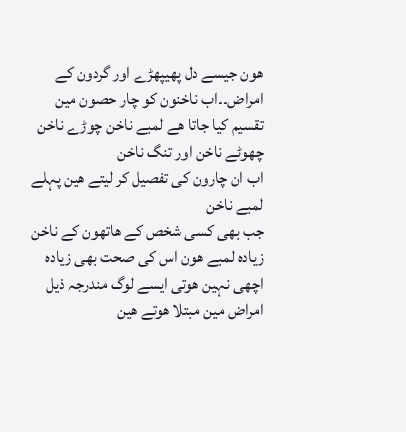ھون جیسے دل پھیپھڑے اور گردون کے امراض۔۔اب ناخنون کو چار حصون مین تقسیم کیا جاتا ھے لمبے ناخن چوڑے ناخن چھوٹے ناخن اور تنگ ناخن
اب ان چارون کی تفصیل کر لیتے ھین پہلے لمبے ناخن
جب بھی کسی شخص کے ھاتھون کے ناخن زیادہ لمبے ھون اس کی صحت بھی زیادہ اچھی نہین ھوتی ایسے لوگ مندرجہ ذیل امراض مین مبتلا ھوتے ھین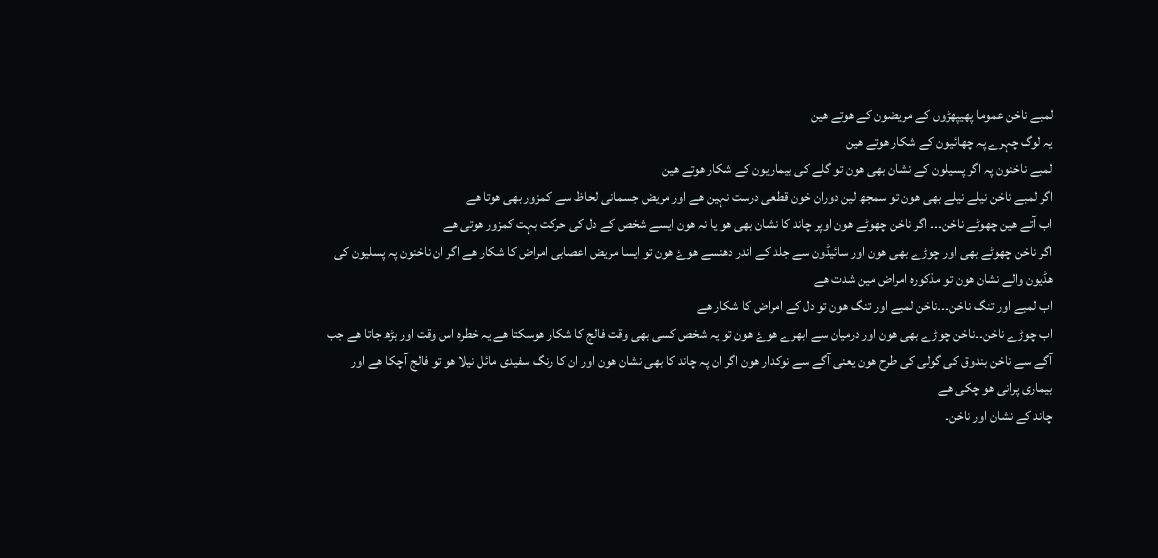لمبے ناخن عموما پھیپھڑوں کے مریضون کے ھوتے ھین
یہ لوگ چہرے پہ چھائیون کے شکار ھوتے ھین
لمبے ناخنون پہ اگر پسیلون کے نشان بھی ھون تو گلے کی بیماریون کے شکار ھوتے ھین
اگر لمبے ناخن نیلے نیلے بھی ھون تو سمجھ لین دوران خون قطعی درست نہین ھے اور مریض جسمانی لحاظ سے کمزور بھی ھوتا ھے
اب آتے ھین چھوٹے ناخن۔۔۔ اگر ناخن چھوٹے ھون اوپر چاند کا نشان بھی ھو یا نہ ھون ایسے شخص کے دل کی حرکت بہت کمزور ھوتی ھے
اگر ناخن چھوٹے بھی اور چوڑے بھی ھون اور سائیڈون سے جلد کے اندر دھنسے ھوۓ ھون تو ایسا مریض اعصابی امراض کا شکار ھے اگر ان ناخنون پہ پسلیون کی ھڈیون والے نشان ھون تو مذکورہ امراض مین شدت ھے
اب لمبے اور تنگ ناخن۔۔۔ناخن لمبے اور تنگ ھون تو دل کے امراض کا شکار ھے
اب چوڑے ناخن۔۔ناخن چوڑے بھی ھون اور درمیان سے ابھرے ھوۓ ھون تو یہ شخص کسی بھی وقت فالج کا شکار ھوسکتا ھے یہ خطرہ اس وقت اور بڑھ جاتا ھے جب آگے سے ناخن بندوق کی گولی کی طرح ھون یعنی آگے سے نوکدار ھون اگر ان پہ چاند کا بھی نشان ھون اور ان کا رنگ سفیدی مائل نیلا ھو تو فالج آچکا ھے اور بیماری پرانی ھو چکی ھے
چاند کے نشان اور ناخن۔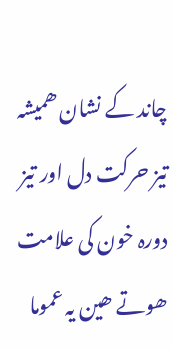چاند کے نشان ھمیشہ تیز حرکت دل اور تیز دورہ خون کی علامت ھوتے ھین یہ عموما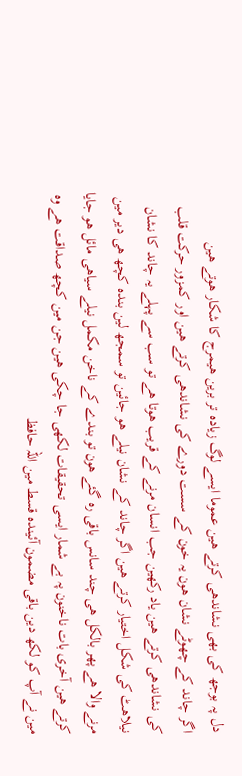دل پہ بوجھ کی بھی نشاندھی کرتے ھین عموما ایسے لوگ زیادہ تر برین ھیمرج کا شکار ھوتے ھین
اگر چاند کے چھوٹے نشان ھون یہ خون کے سست دورے کی نشاندھی کرتے ھین اور کمزور حرکت قلب کی نشاندھی کرتے ھین یاد رکھین جب انسان مرنے کے قریب ھوتا ھے تو سب سے پہلے یہ چاند کا نشان نیلاھٹ کی شکل اختیار کرتے ھین اگر چاند کے نشان نیلے ھو جائین تو سمجھ لین بندہ کچھ ھی دیر مین مرنے والا ھے پھر بالکل ھی چند سانس باقی رہ گئے ھون تو بندے کے ناخن مکمل نیلے سیاھی مائل ھو جایا کرتے ھین آخری بات ناخنون پہ بے شمار ایسی تحقیقات لکھی جا چکی ھین جن مین کچھ صداقت ھے وہ مین نے آپ کو لکھ دین باقی مضمون آئیندہ قسط مین اللہ حافظ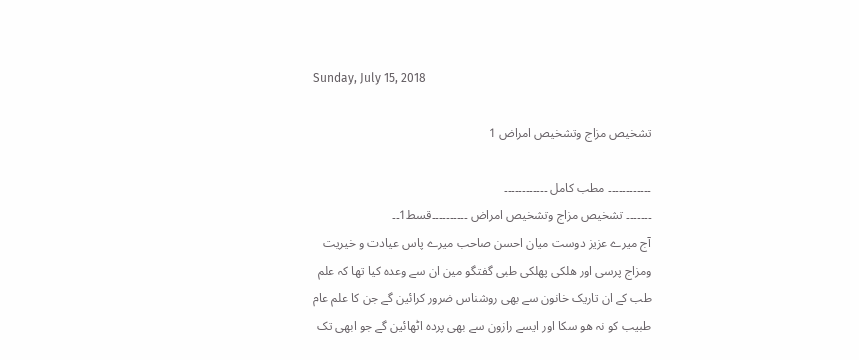Sunday, July 15, 2018

تشخیص مزاج وتشخیص امراض 1

۔۔۔۔۔۔۔۔۔۔۔۔ مطب کامل ۔۔۔۔۔۔۔۔۔۔۔۔
۔۔۔۔۔۔۔ تشخیص مزاج وتشخیص امراض ۔۔۔۔۔۔۔۔۔۔قسط1۔۔
آج میرے عزیز دوست میان احسن صاحب میرے پاس عیادت و خیریت ومزاج پرسی اور ھلکی پھلکی طبی گفتگو مین ان سے وعدہ کیا تھا کہ علم طب کے ان تاریک خانون سے بھی روشناس ضرور کرائین گے جن کا علم عام طبیب کو نہ ھو سکا اور ایسے رازون سے بھی پردہ اٹھائین گے جو ابھی تک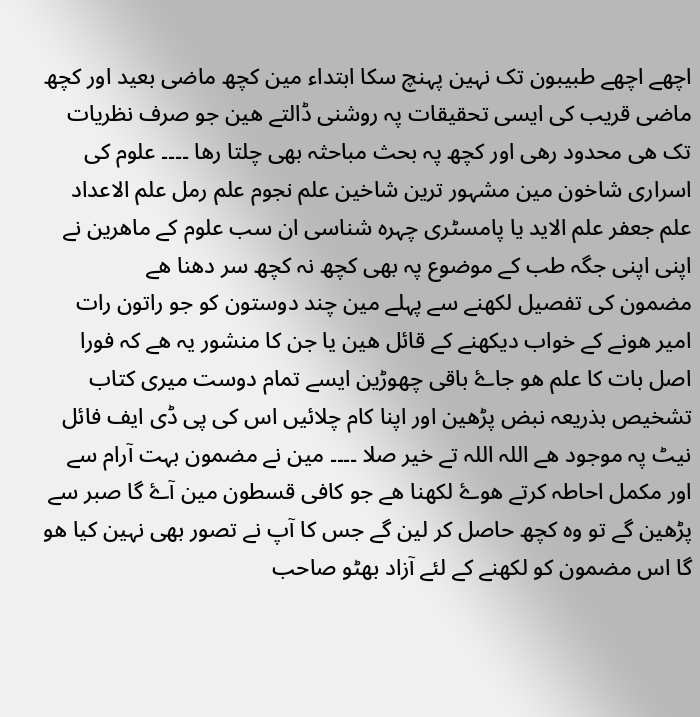اچھے اچھے طبیبون تک نہین پہنچ سکا ابتداء مین کچھ ماضی بعید اور کچھ ماضی قریب کی ایسی تحقیقات پہ روشنی ڈالتے ھین جو صرف نظریات تک ھی محدود رھی اور کچھ پہ بحث مباحثہ بھی چلتا رھا ۔۔۔۔ علوم کی اسراری شاخون مین مشہور ترین شاخین علم نجوم علم رمل علم الاعداد علم جعفر علم الاید یا پامسٹری چہرہ شناسی ان سب علوم کے ماھرین نے اپنی اپنی جگہ طب کے موضوع پہ بھی کچھ نہ کچھ سر دھنا ھے
مضمون کی تفصیل لکھنے سے پہلے مین چند دوستون کو جو راتون رات امیر ھونے کے خواب دیکھنے کے قائل ھین یا جن کا منشور یہ ھے کہ فورا اصل بات کا علم ھو جاۓ باقی چھوڑین ایسے تمام دوست میری کتاب تشخیص بذریعہ نبض پڑھین اور اپنا کام چلائیں اس کی پی ڈی ایف فائل نیٹ پہ موجود ھے اللہ اللہ تے خیر صلا ۔۔۔۔ مین نے مضمون بہت آرام سے اور مکمل احاطہ کرتے ھوۓ لکھنا ھے جو کافی قسطون مین آۓ گا صبر سے پڑھین گے تو وہ کچھ حاصل کر لین گے جس کا آپ نے تصور بھی نہین کیا ھو گا اس مضمون کو لکھنے کے لئے آزاد بھٹو صاحب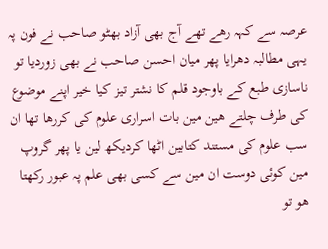عرصہ سے کہہ رھے تھے آج بھی آزاد بھٹو صاحب نے فون پہ یہی مطالبہ دھرایا پھر میان احسن صاحب نے بھی زوردیا تو ناسازی طبع کے باوجود قلم کا نشتر تیز کیا خیر اپنے موضوع کی طرف چلتے ھین مین بات اسراری علوم کی کررھا تھا ان سب علوم کی مستند کتابین اٹھا کردیکھ لین یا پھر گروپ مین کوئی دوست ان مین سے کسی بھی علم پہ عبور رکھتا ھو تو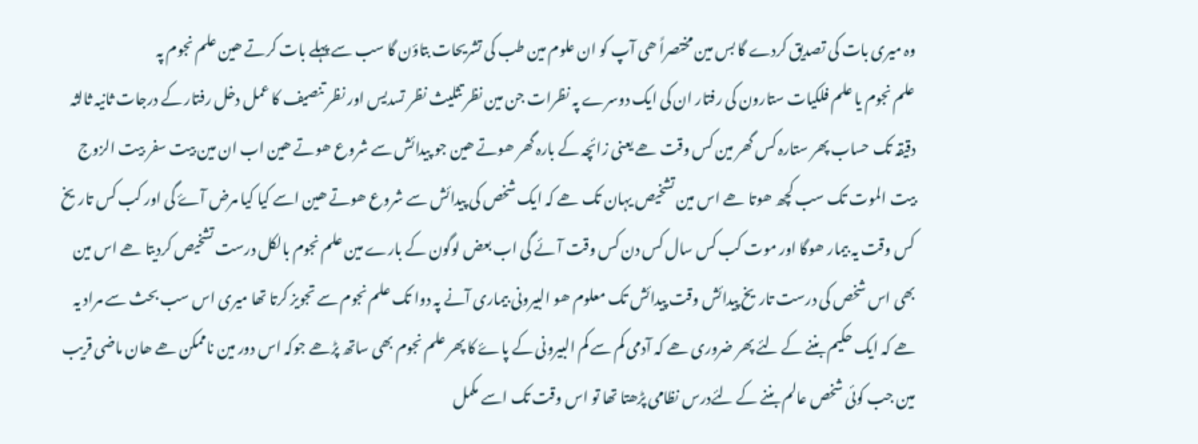وہ میری بات کی تصدیق کردے گا بس مین مختصراً ھی آپ کو ان علوم مین طب کی تشریحات بتاؤن گا سب سے پہلے بات کرتے ھین علم نجوم پہ
علم نجوم یا علم فلکیات ستارون کی رفتار ان کی ایک دوسرے پہ نظرات جن مین نظر تثلیث نظر تسدیس اور نظر تنصیف کا عمل دخل رفتار کے درجات ثانیہ ثالثہ دقیقہ تک حساب پھر ستارہ کس گھر مین کس وقت ھے یعنی زائچہ کے بارہ گھر ھوتے ھین جو پیدائش سے شروع ھوتے ھین اب ان مین بیت سفر بیت الزوج بیت الموت تک سب کچھ ھوتا ھے اس مین تشخیص یہان تک ھے کہ ایک شخص کی پیدائش سے شروع ھوتے ھین اسے کیا کیا مرض آۓ گی اور کب کس تاریخ کس وقت یہ بیمار ھوگا اور موت کب کس سال کس دن کس وقت آئے گی اب بعض لوگون کے بارے مین علم نجوم بالکل درست تشخیص کردیتا ھے اس مین بھی اس شخص کی درست تاریخ پیدائش وقت پیدائش تک معلوم ھو البیرونی بیماری آنے پہ دوا تک علم نجوم سے تجویز کرتا تھا میری اس سب بحث سے مراد یہ ھے کہ ایک حکیم بننے کے لئے پھر ضروری ھے کہ آدمی کم سے کم البیرونی کے پاۓ کا پھر علم نجوم بھی ساتھ پڑھے جوکہ اس دور مین ناممکن ھے ھان ماضی قریب مین جب کوئی شخص عالم بننے کے لئےدرس نظامی پڑھتا تھا تو اس وقت تک اسے مکمل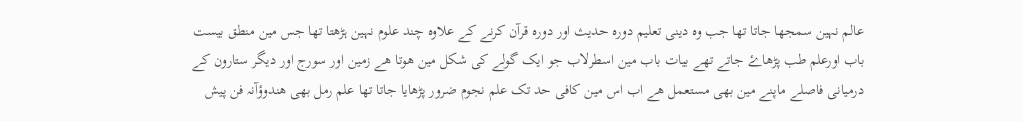عالم نہین سمجھا جاتا تھا جب وہ دینی تعلیم دورہ حدیث اور دورہ قرآن کرنے کے علاوہ چند علوم نہین ہڑھتا تھا جس مین منطق بیست باب اورعلم طب پڑھاۓ جاتے تھے بیات باب مین اسطرلاب جو ایک گولے کی شکل مین ھوتا ھے زمین اور سورج اور دیگر ستارون کے درمیانی فاصلے ماپنے مین بھی مستعمل ھے اب اس مین کافی حد تک علم نجوم ضرور پڑھایا جاتا تھا علم رمل بھی ھندوؤآنہ فن پیش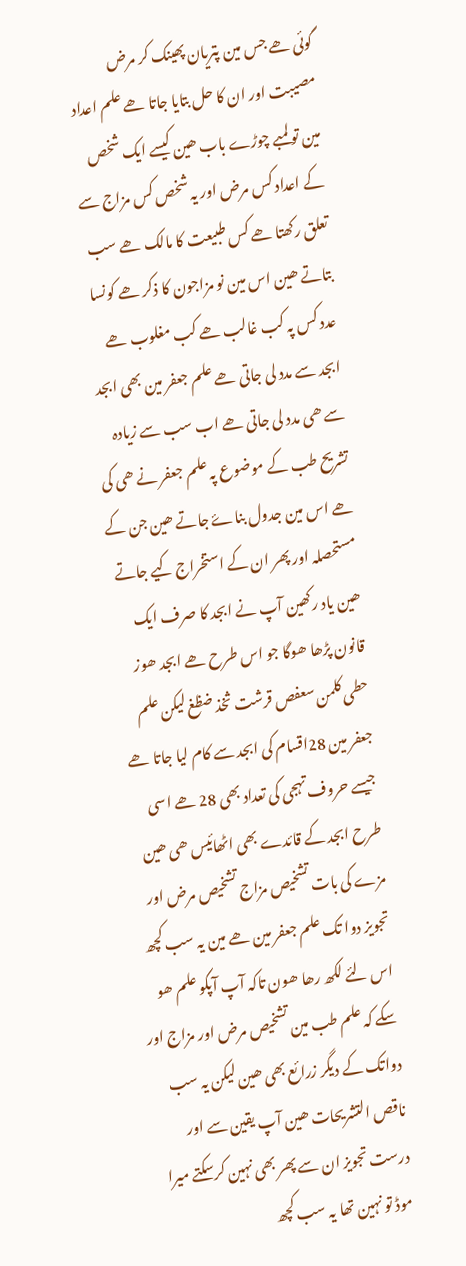گوئی ھے جس مین پتریان پھینک کر مرض مصیبت اور ان کا حل بتایا جاتا ھے علم اعداد مین تو لمبے چوڑے باب ھین کیسے ایک شخص کے اعداد کس مرض اور یہ شخص کس مزاج سے تعلق رکھتا ھے کس طبیعت کا مالک ھے سب بتاتے ھین اس مین نو مزاجون کا ذکر ھے کونسا عدد کس پہ کب غالب ھے کب مغلوب ھے ابجد سے مدد لی جاتی ھے علم جعفر مین بھی ابجد سے ھی مدد لی جاتی ھے اب سب سے زیادہ تشریح طب کے موضوع پہ علم جعفر نے ھی کی ھے اس مین جدول بناۓ جاتے ھین جن کے مستحصلہ اور پھر ان کے استخراج کیے جاتے ھین یاد رکھین آپ نے ابجد کا صرف ایک قانون پڑھا ھوگا جو اس طرح ھے ابجد ھوز حطی کلمن سعفص قرشت ثخذ ضظغ لیکن علم جعفر مین 28اقسام کی ابجد سے کام لیا جاتا ھے جیسے حروف تہجی کی تعداد بھی 28 ھے اسی طرح ابجد کے قائدے بھی اٹھائیس ھی ھین مزے کی بات تشخیص مزاج تشخیص مرض اور تجویز دوا تک علم جعفر مین ھے مین یہ سب کچھ اس لئے لکھ رھا ھون تاکہ آپ آپکو علم ھو سکے کہ علم طب مین تشخیص مرض اور مزاج اور دواتک کے دیگر زرائع بھی ھین لیکن یہ سب ناقص التشریحات ھین آپ یقین سے اور درست تجویز ان سے پھر بھی نہین کرسکتے میرا موڈ تو نہین تھا یہ سب کچھ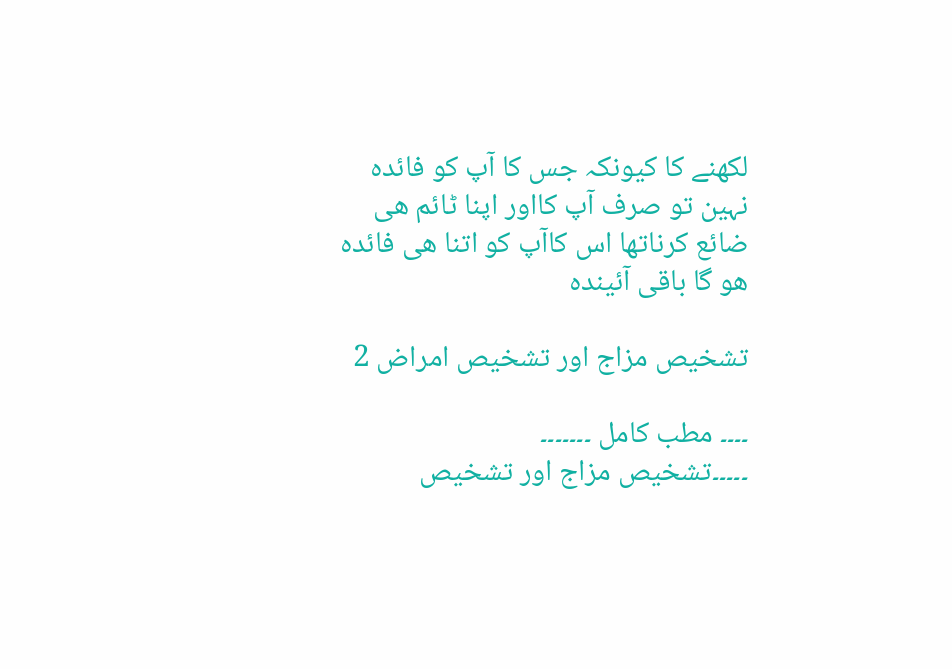لکھنے کا کیونکہ جس کا آپ کو فائدہ نہین تو صرف آپ کااور اپنا ٹائم ھی ضائع کرناتھا اس کاآپ کو اتنا ھی فائدہ ھو گا باقی آئیندہ

تشخیص مزاج اور تشخیص امراض 2

۔۔۔۔ مطب کامل ۔۔۔۔۔۔۔
۔۔۔۔۔تشخیص مزاج اور تشخیص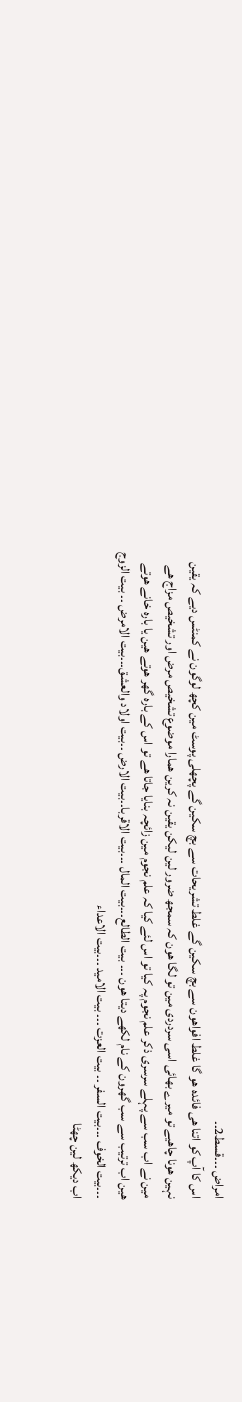امراض ۔۔۔قسط2۔۔
اس کا آپ کو اتنا ھی فائدہ ھو گا غلط افواھون سے بچ سکین گے غلط تشریحات سے بچ سکین گے پچھلی پوسٹ مین کچھ لوگون نے کمنٹس دیے کہ یقین نہین ھونا چاھیے تو میرے بھائی اسی سردردی مین تو لگا ھون کہ سمجھ ضرور لین لیکن یقین نہ کرین ھمارا موضوع تشخیص مرض اور تشخیص مزاج ھے مین نے اب سب سے پہلے سرسری ذکر علم نجوم پہ کیا تو اس لئے کیا کہ علم نجوم مین زائچہ بنایا جاتا ھے تو اس کے بارہ گھر ھوتے ھین یا بارہ خانے ھوتے ھین اب ترتیب سے سب گھرون کے نام لکھے دیتا ھون ۔۔۔ بیت الطالع۔۔۔بیت المال ۔۔۔بیت الاقربا۔۔بیت الارض ۔۔بیت اولاد والعشق۔۔۔بیت الامرض ۔۔ بیت الزوج ۔۔۔بیت الخوف ۔۔۔بیت السفر ۔۔ بیت العزت ۔۔۔ بیت الامید ۔۔۔بیت الاعداء
اب دیکھ لین چھٹا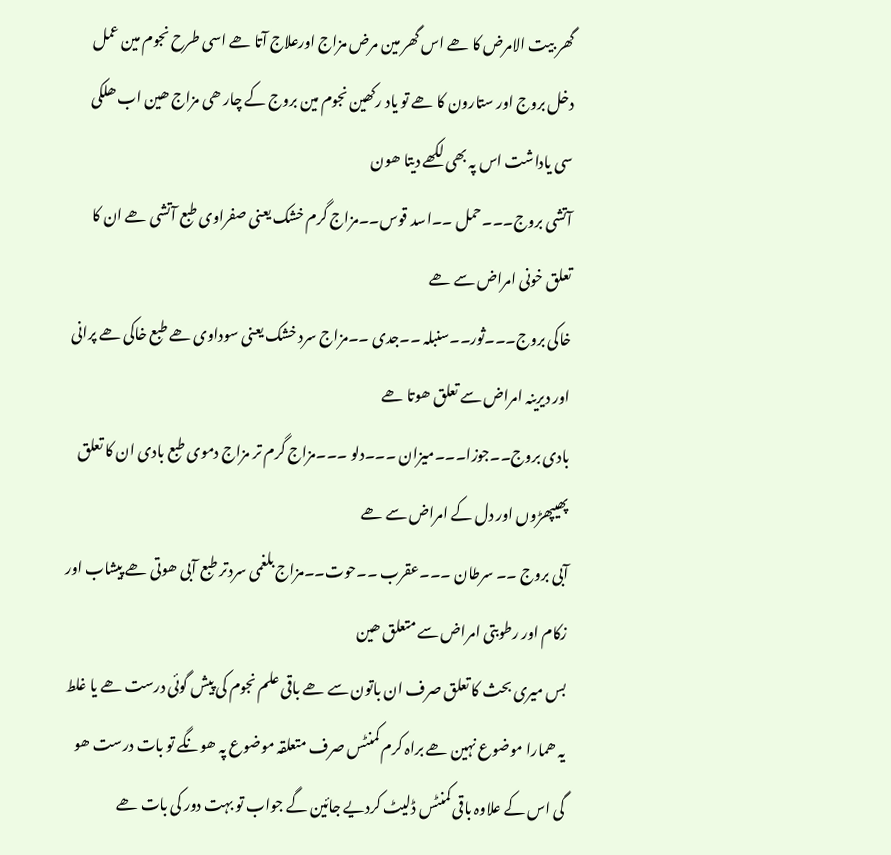گھر بیت الامرض کا ھے اس گھر مین مرض مزاج اورعلاج آتا ھے اسی طرح نجوم مین عمل دخل بروج اور ستارون کا ھے تو یاد رکھین نجوم مین بروج کے چار ھی مزاج ھین اب ھلکی سی یاداشت اس پہ بھی لکھے دیتا ھون
آتشی بروج۔۔۔حمل ۔۔اسد قوس۔۔مزاج گرم خشک یعنی صفراوی طبع آتشی ھے ان کا تعلق خونی امراض سے ھے
خاکی بروج۔۔۔ثور۔۔سنبلہ ۔۔جدی ۔۔مزاج سرد خشک یعنی سوداوی ھے طبع خاکی ھے پرانی اور دیرینہ امراض سے تعلق ھوتا ھے
بادی بروج۔۔جوزا۔۔۔میزان ۔۔۔دلو ۔۔۔مزاج گرم تر مزاج دموی طبع بادی ان کا تعلق پھیپھڑوں اور دل کے امراض سے ھے
آبی بروج ۔۔ سرطان ۔۔۔عقرب ۔۔حوت۔۔مزاج بلغمی سردتر طبع آبی ھوتی ھے پیشاب اور زکام اور رطوبتی امراض سے متعلق ھین
بس میری بحث کا تعلق صرف ان باتون سے ھے باقی علم نجوم کی پیش گوئی درست ھے یا غلط یہ ھمارا موضوع نہین ھے براہ کرم کمنٹس صرف متعلقہ موضوع پہ ھونگے تو بات درست ھو گی اس کے علاوہ باقی کمنٹس ڈلیٹ کردیے جائین گے جواب تو بہت دور کی بات ھے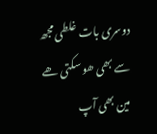دوسری بات غلطی مجھ سے بھی ھو سکتی ھے مین بھی آپ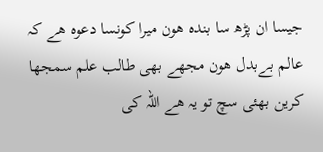جیسا ان پڑھ سا بندہ ھون میرا کونسا دعوہ ھے کہ عالم بےبدل ھون مجھے بھی طالب علم سمجھا کرین بھئی سچ تو یہ ھے اللہ کی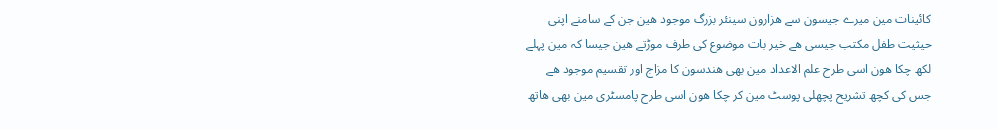کائینات مین میرے جیسون سے ھزارون سینئر بزرگ موجود ھین جن کے سامنے اپنی حیثیت طفل مکتب جیسی ھے خیر بات موضوع کی طرف موڑتے ھین جیسا کہ مین پہلے لکھ چکا ھون اسی طرح علم الاعداد مین بھی ھندسون کا مزاج اور تقسیم موجود ھے جس کی کچھ تشریح پچھلی پوسٹ مین کر چکا ھون اسی طرح پامسٹری مین بھی ھاتھ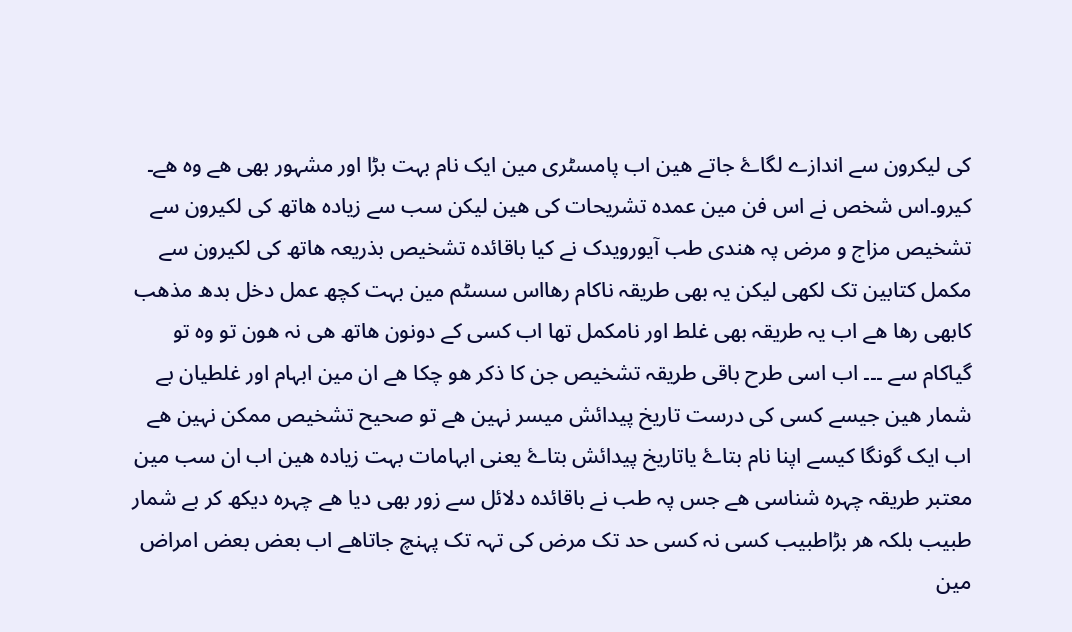کی لیکرون سے اندازے لگاۓ جاتے ھین اب پامسٹری مین ایک نام بہت بڑا اور مشہور بھی ھے وہ ھے۔ کیرو۔اس شخص نے اس فن مین عمدہ تشریحات کی ھین لیکن سب سے زیادہ ھاتھ کی لکیرون سے تشخیص مزاج و مرض پہ ھندی طب آیورویدک نے کیا باقائدہ تشخیص بذریعہ ھاتھ کی لکیرون سے مکمل کتابین تک لکھی لیکن یہ بھی طریقہ ناکام رھااس سسٹم مین بہت کچھ عمل دخل بدھ مذھب کابھی رھا ھے اب یہ طریقہ بھی غلط اور نامکمل تھا اب کسی کے دونون ھاتھ ھی نہ ھون تو وہ تو گیاکام سے ۔۔۔ اب اسی طرح باقی طریقہ تشخیص جن کا ذکر ھو چکا ھے ان مین ابہام اور غلطیان بے شمار ھین جیسے کسی کی درست تاریخ پیدائش میسر نہین ھے تو صحیح تشخيص ممکن نہین ھے اب ایک گونگا کیسے اپنا نام بتاۓ یاتاریخ پیدائش بتاۓ یعنی ابہامات بہت زیادہ ھین اب ان سب مین معتبر طریقہ چہرہ شناسی ھے جس پہ طب نے باقائدہ دلائل سے زور بھی دیا ھے چہرہ دیکھ کر بے شمار طبیب بلکہ ھر بڑاطبیب کسی نہ کسی حد تک مرض کی تہہ تک پہنچ جاتاھے اب بعض بعض امراض مین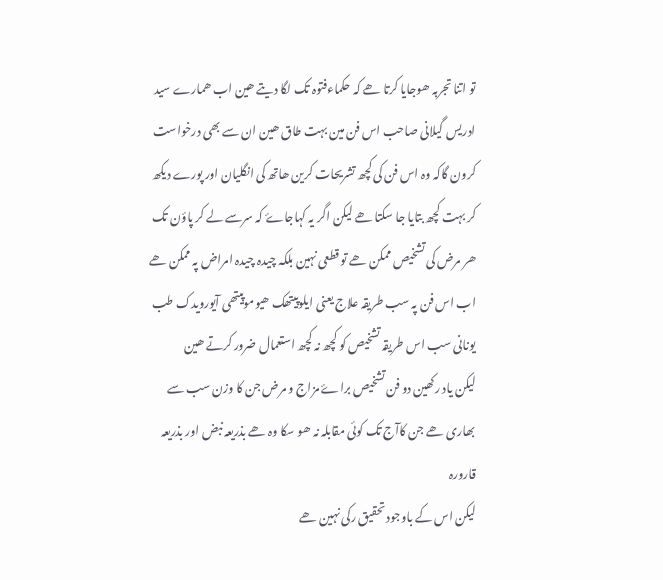تو اتنا تجربہ ھوجایا کرتا ھے کہ حکماءفتوہ تک لگا دیتے ھین اب ھمارے سید ادریس گیلانی صاحب اس فن مین بہت طاق ھین ان سے بھی درخواست کرون گاکہ وہ اس فن کی کچھ تشریحات کرین ھاتھ کی انگلیان اور پورے دیکھ کر بہت کچھ بتایا جا سکتا ھے لیکن اگر یہ کہاجاۓ کہ سرسے لے کر پاؤن تک ھر مرض کی تشخیص ممکن ھے تو قطعی نہین بلکہ چیدہ چیدہ امراض پہ ممکن ھے اب اس فن پہ سب طریقہ علاج یعنی ایلوپیتھک ھیوموپیتھی آیورویدک طب یونانی سب اس طریقہ تشخيص کو کچھ نہ کچھ استعمال ضرور کرتے ھین
لیکن یاد رکھین دو فن تشخیص براۓ مزاج و مرض جن کا وزن سب سے بھاری ھے جن کاآج تک کوئی مقابلہ نہ ھو سکا وہ ھے بذریعہ نبض اور بذریعہ قارورہ
لیکن اس کے باوجود تحقیق رکی نہین ھے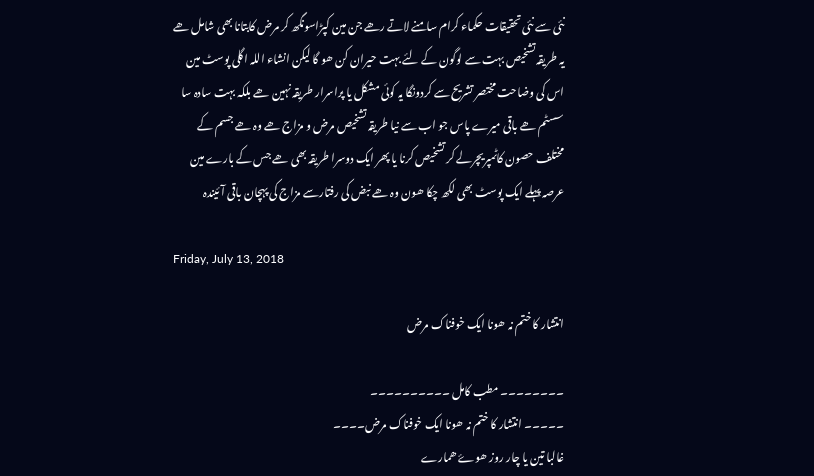نئی سے نئی تحقیقات حکماء کرام سامنے لاتے رھے جن مین کپڑاسونگھ کر مرض کابتانا بھی شامل ھے یہ طریقہ تشخیص بہت سے لوگون کے لئے بہت حیران کن ھو گا لیکن انشاء اللہ اگلی پوسٹ مین اس کی وضاحت مختصر تشریح سے کردونگا یہ کوئی مشکل یا پراسرار طریقہ نہین ھے بلکہ بہت سادہ سا سسٹم ھے باقی میرے پاس جو اب سے نیا طریقہ تشخيص مرض و مزاج ھے وہ ھے جسم کے مختلف حصون کاٹمپریچرلے کر تشخيص کرنا یا پھر ایک دوسرا طریقہ بھی ھے جس کے بارے مین عرصہ پہلے ایک پوسٹ بھی لکھ چکا ھون وہ ھے نبض کی رفتارسے مزاج کی پہچان باقی آئیندہ

Friday, July 13, 2018

انتشار کا ختم نہ ھونا ایک خوفناک مرض

۔۔۔۔۔۔۔۔ مطب کامل ۔۔۔۔۔۔۔۔۔۔
۔۔۔۔۔ انتشار کا ختم نہ ھونا ایک خوفناک مرض۔۔۔۔
غالبا تین یا چار روز ھوۓ ھمارے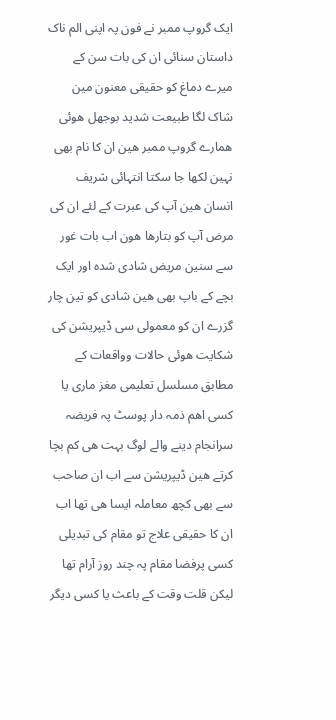ایک گروپ ممبر نے فون پہ اپنی الم ناک داستان سنائی ان کی بات سن کے میرے دماغ کو حقیقی معنون مین شاک لگا طبیعت شدید بوجھل ھوئی
ھمارے گروپ ممبر ھین ان کا نام بھی نہین لکھا جا سکتا انتہائی شریف انسان ھین آپ کی عبرت کے لئے ان کی مرض آپ کو بتارھا ھون اب بات غور سے سنین مریض شادی شدہ اور ایک بچے کے باپ بھی ھین شادی کو تین چار گزرے ان کو معمولی سی ڈیپریشن کی شکایت ھوئی حالات وواقعات کے مطابق مسلسل تعلیمی مغز ماری یا کسی اھم ذمہ دار پوسٹ پہ فریضہ سرانجام دینے والے لوگ بہت ھی کم بچا کرتے ھین ڈیپریشن سے اب ان صاحب سے بھی کچھ معاملہ ایسا ھی تھا اب ان کا حقیقی علاج تو مقام کی تبدیلی کسی پرفضا مقام پہ چند روز آرام تھا لیکن قلت وقت کے باعث یا کسی دیگر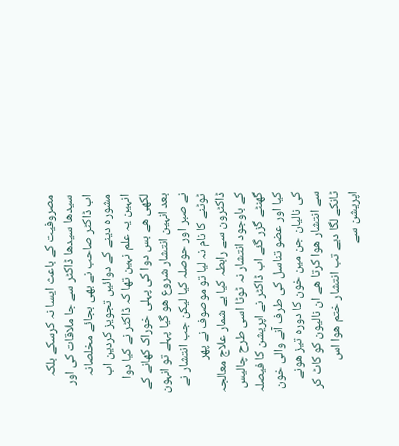مصروفیت کے باعث ایسا نہ کرسکے بلکہ سیدھا سیدھا ڈاکٹر سے جا ملاقات کی اور اب ڈاکٹر صاحب نے بھی بجائے مخلصانہ مشورہ دینے کے دوائیں تجویز کردین اب انہین یہ علم نہین تھا کہ ڈاکٹر نے کیا دوا لکھی ھے بس دوا کی پہلی خوراک کھانے کے بعد انہین انتشار شروع ھو گیا پہلے تو انہون نے صبر اور حوصلہ کیا لیکن جب انتشار نے ٹوٹنے کا نام نہ لیا تو موصوف نے پھر ڈاکٹرون سے رابطہ کیا بے شمار علاج معالجہ کے باوجود انتشار نہ ٹوٹا اسی طرح چالیس گھنٹے گزر گئے اب ڈاکٹر نے اپریشن کا فیصلہ کیا اور عضو تناسل کی طرف آنے والی خون کی نالیان جن مین خون کا دورہ تیز ھونے سے انتشار ھوا کرتا ھے ان نالیون کو کاٹ کر ٹانکے لگا دیے تب انتشار ختم ھوا اس اپریشن سے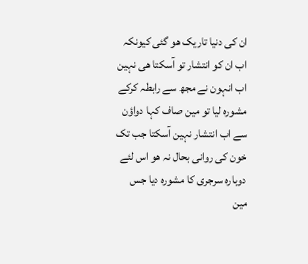ان کی دنیا تاریک ھو گئی کیونکہ اب ان کو انتشار تو آسکتا ھی نہین اب انہون نے مجھ سے رابطہ کرکے مشورہ لیا تو مین صاف کہا دواؤن سے اب انتشار نہین آسکتا جب تک خون کی روانی بحال نہ ھو اس لئے دوبارہ سرجری کا مشورہ دیا جس مین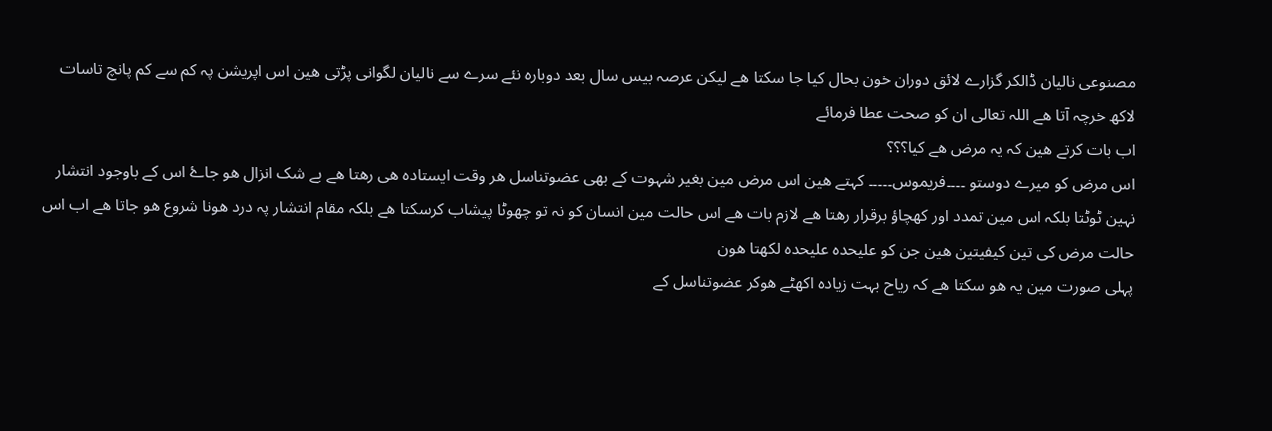مصنوعی نالیان ڈالکر گزارے لائق دوران خون بحال کیا جا سکتا ھے لیکن عرصہ بیس سال بعد دوبارہ نئے سرے سے نالیان لگوانی پڑتی ھین اس اپریشن پہ کم سے کم پانچ تاسات لاکھ خرچہ آتا ھے اللہ تعالی ان کو صحت عطا فرمائے
اب بات کرتے ھین کہ یہ مرض ھے کیا؟؟؟
اس مرض کو میرے دوستو ۔۔۔۔فریموس۔۔۔۔۔ کہتے ھین اس مرض مین بغیر شہوت کے بھی عضوتناسل ھر وقت ایستادہ ھی رھتا ھے بے شک انزال ھو جاۓ اس کے باوجود انتشار نہین ٹوٹتا بلکہ اس مین تمدد اور کھچاؤ برقرار رھتا ھے لازم بات ھے اس حالت مین انسان کو نہ تو چھوٹا پیشاب کرسکتا ھے بلکہ مقام انتشار پہ درد ھونا شروع ھو جاتا ھے اب اس حالت مرض کی تین کیفیتین ھین جن کو علیحدہ علیحدہ لکھتا ھون
پہلی صورت مین یہ ھو سکتا ھے کہ ریاح بہت زیادہ اکھٹے ھوکر عضوتناسل کے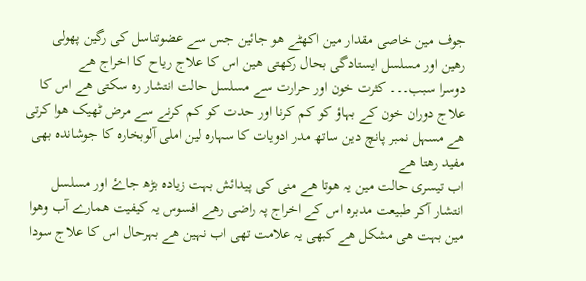جوف مین خاصی مقدار مین اکھٹے ھو جائین جس سے عضوتناسل کی رگین پھولی رھین اور مسلسل ایستادگی بحال رکھتی ھین اس کا علاج ریاح کا اخراج ھے
دوسرا سبب۔۔۔ کثرت خون اور حرارت سے مسلسل حالت انتشار رہ سکتی ھے اس کا علاج دوران خون کے بہاؤ کو کم کرنا اور حدت کو کم کرنے سے مرض ٹھیک ھوا کرتی ھے مسہل نمبر پانچ دین ساتھ مدر ادویات کا سہارہ لین املی آلوبخارہ کا جوشاندہ بھی مفید رھتا ھے
اب تیسری حالت مین یہ ھوتا ھے منی کی پیدائش بہت زیادہ بڑھ جاۓ اور مسلسل انتشار آکر طبیعت مدبرہ اس کے اخراج پہ راضی رھے افسوس یہ کیفیت ھمارے آب وھوا مین بہت ھی مشکل ھے کبھی یہ علامت تھی اب نہین ھے بہرحال اس کا علاج سودا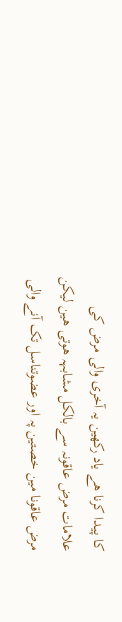کا پیدا کرنا ھے یاد رکھین یہ آخری والی مرض کی علامات مرض عاقونہ سے بالکل مشابہہ ھوتی ھین لیکن مرض عاقونا مین خصتین پہ اور عضوتناسل تک آنے والی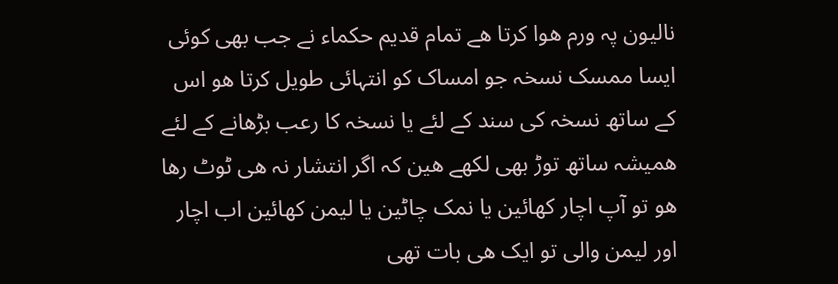نالیون پہ ورم ھوا کرتا ھے تمام قدیم حکماء نے جب بھی کوئی ایسا ممسک نسخہ جو امساک کو انتہائی طویل کرتا ھو اس کے ساتھ نسخہ کی سند کے لئے یا نسخہ کا رعب بڑھانے کے لئے ھمیشہ ساتھ توڑ بھی لکھے ھین کہ اگر انتشار نہ ھی ٹوٹ رھا ھو تو آپ اچار کھائین یا نمک چاٹین یا لیمن کھائین اب اچار اور لیمن والی تو ایک ھی بات تھی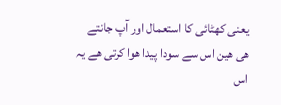یعنی کھٹائی کا استعمال اور آپ جانتے ھی ھین اس سے سودا پیدا ھوا کرتی ھے یہ اس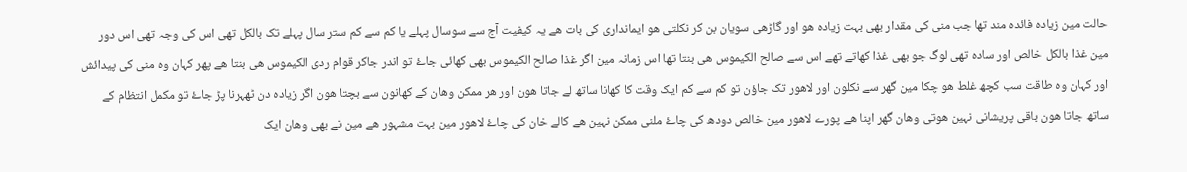حالت مین زیادہ فائدہ مند تھا جب منی کی مقدار بھی بہت زیادہ ھو اور گاڑھی سویان بن کر نکلتی ھو ایمانداری کی بات ھے یہ کیفیت آج سے سوسال پہلے یا کم سے کم ستر سال پہلے تک بالکل تھی اس کی وجہ تھی اس دور مین غذا بالکل خالص اور سادہ تھی لوگ جو بھی غذا کھاتے تھے اس سے صالح الکیموس ھی بنتا تھا اس زمانہ مین اگر غذا صالح الکیموس بھی کھائی جاۓ تو اندر جاکر قوام ردی الکیموس ھی بنتا ھے پھر کہان وہ منی کی پیدائش اور کہان وہ طاقت سب کچھ غلط ھو چکا مین گھر سے نکلون اور لاھور تک جاؤن تو کم سے کم ایک وقت کا کھانا ساتھ لے جاتا ھون اور ھر ممکن وھان کے کھانون سے بچتا ھون اگر زیادہ دن ٹھہرنا پڑ جاۓ تو مکمل انتظام کے ساتھ جاتا ھون باقی پریشانی نہین ھوتی وھان گھر اپنا ھے پورے لاھور مین خالص دودھ کی چاۓ ملنی ممکن نہین ھے کالے خان کی چاۓ لاھور مین بہت مشہور ھے مین نے بھی وھان ایک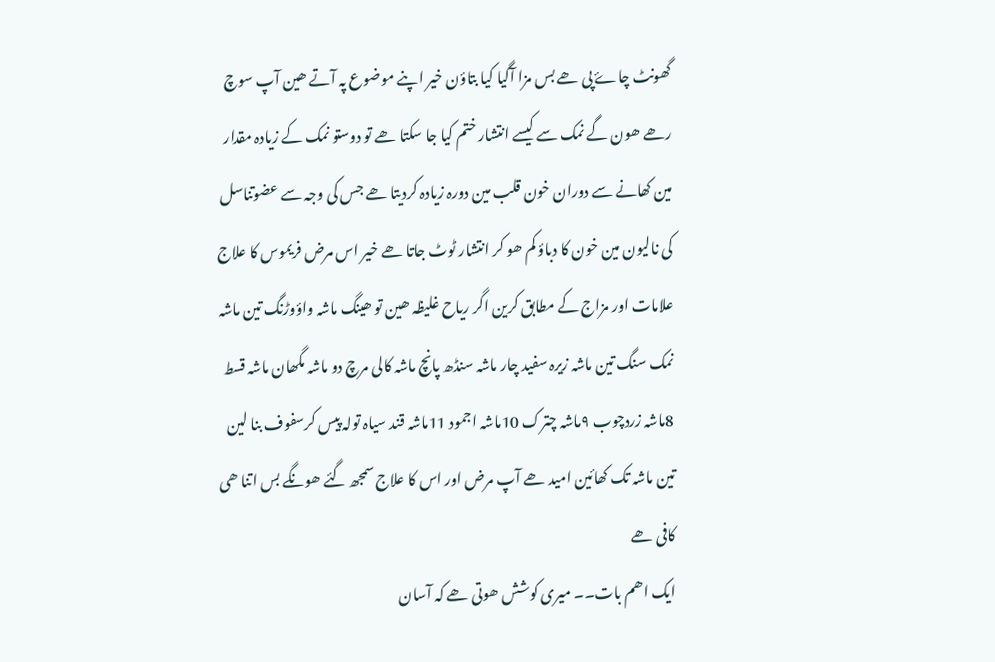گھونٹ چاۓ پی ھے بس مزا آگیا کیا بتاؤن خیر اپنے موضوع پہ آتے ھین آپ سوچ رھے ھون گے نمک سے کیسے انتشار ختم کیا جا سکتا ھے تو دوستو نمک کے زیادہ مقدار مین کھانے سے دوران خون قلب مین دورہ زیادہ کردیتا ھے جس کی وجہ سے عضوتناسل کی نالیون مین خون کا دباؤ کم ھو کر انتشار ٹوٹ جاتا ھے خیر اس مرض فریموس کا علاج علامات اور مزاج کے مطابق کرین اگر ریاح غلیظہ ھین تو ھینگ ماشہ واؤوڑنگ تین ماشہ نمک سنگ تین ماشہ زیرہ سفید چار ماشہ سنڈھ پانچ ماشہ کالی مرچ دو ماشہ مگھان ماشہ قسط 8ماشہ زردچوب ٩ماشہ چترک 10ماشہ اجمود 11ماشہ قند سیاہ تولہ پیس کرسفوف بنا لین تین ماشہ تک کھائین امید ھے آپ مرض اور اس کا علاج سمجھ گئے ھونگے بس اتنا ھی کافی ھے
ایک اھم بات۔۔ میری کوشش ھوتی ھے کہ آسان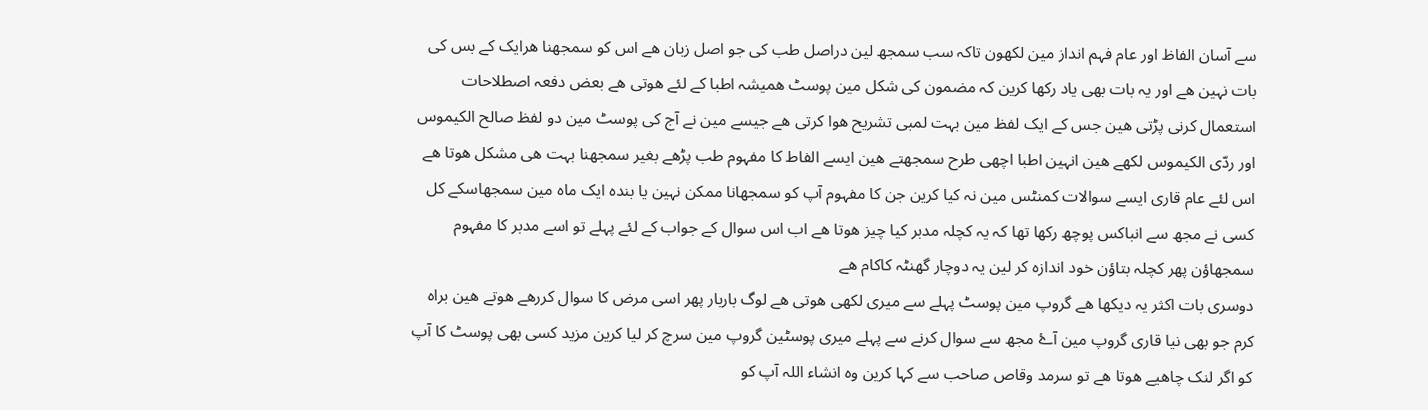سے آسان الفاظ اور عام فہم انداز مین لکھون تاکہ سب سمجھ لین دراصل طب کی جو اصل زبان ھے اس کو سمجھنا ھرایک کے بس کی بات نہین ھے اور یہ بات بھی یاد رکھا کرین کہ مضمون کی شکل مین پوسٹ ھمیشہ اطبا کے لئے ھوتی ھے بعض دفعہ اصطلاحات استعمال کرنی پڑتی ھین جس کے ایک لفظ مین بہت لمبی تشریح ھوا کرتی ھے جیسے مین نے آج کی پوسٹ مین دو لفظ صالح الکیموس اور ردّی الکیموس لکھے ھین انہین اطبا اچھی طرح سمجھتے ھین ایسے الفاط کا مفہوم طب پڑھے بغیر سمجھنا بہت ھی مشکل ھوتا ھے اس لئے عام قاری ایسے سوالات کمنٹس مین نہ کیا کرین جن کا مفہوم آپ کو سمجھانا ممکن نہین یا بندہ ایک ماہ مین سمجھاسکے کل کسی نے مجھ سے انباکس پوچھ رکھا تھا کہ یہ کچلہ مدبر کیا چیز ھوتا ھے اب اس سوال کے جواب کے لئے پہلے تو اسے مدبر کا مفہوم سمجھاؤن پھر کچلہ بتاؤن خود اندازہ کر لین یہ دوچار گھنٹہ کاکام ھے
دوسری بات اکثر یہ دیکھا ھے گروپ مین پوسٹ پہلے سے میری لکھی ھوتی ھے لوگ باربار پھر اسی مرض کا سوال کررھے ھوتے ھین براہ کرم جو بھی نیا قاری گروپ مین آۓ مجھ سے سوال کرنے سے پہلے میری پوسٹین گروپ مین سرچ کر لیا کرین مزید کسی بھی پوسٹ کا آپ کو اگر لنک چاھیے ھوتا ھے تو سرمد وقاص صاحب سے کہا کرین وہ انشاء اللہ آپ کو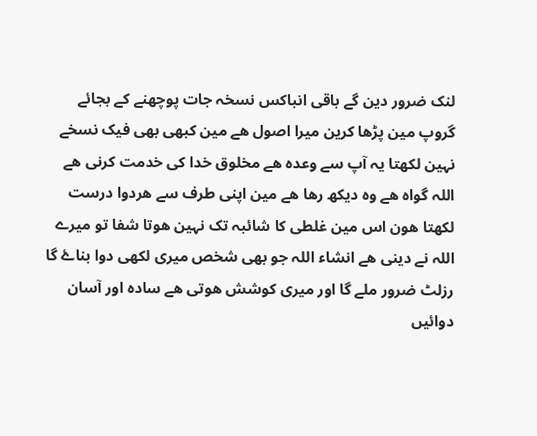لنک ضرور دین گے باقی انباکس نسخہ جات پوچھنے کے بجائے گروپ مین پڑھا کرین میرا اصول ھے مین کبھی بھی فیک نسخے نہین لکھتا یہ آپ سے وعدہ ھے مخلوق خدا کی خدمت کرنی ھے اللہ گواہ ھے وہ دیکھ رھا ھے مین اپنی طرف سے ھردوا درست لکھتا ھون اس مین غلطی کا شائبہ تک نہین ھوتا شفا تو میرے اللہ نے دینی ھے انشاء اللہ جو بھی شخص میری لکھی دوا بناۓ گا رزلٹ ضرور ملے گا اور میری کوشش ھوتی ھے سادہ اور آسان دوائیں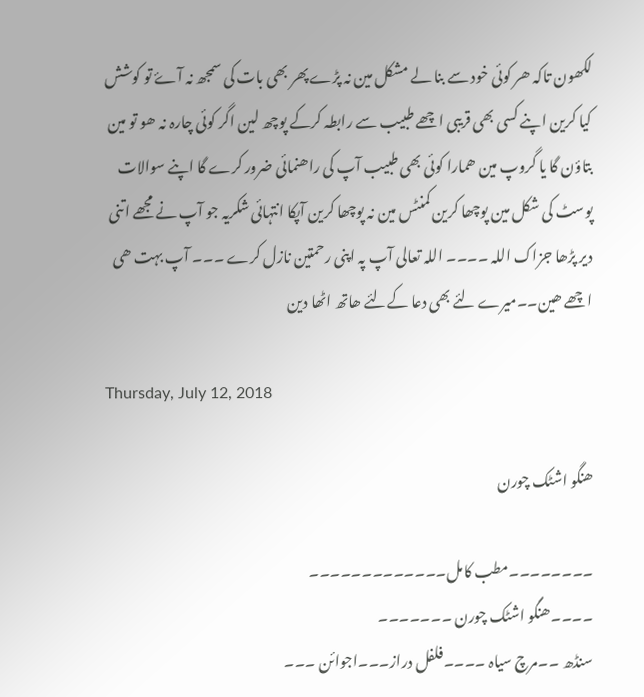لکھون تاکہ ھر کوئی خود سے بنا لے مشکل مین نہ پڑے پھر بھی بات کی سمجھ نہ آۓ تو کوشش کیا کرین اپنے کسی بھی قریبی اچھے طبیب سے رابطہ کرکے پوچھ لین اگر کوئی چارہ نہ ھو تو مین بتاؤن گا یا گروپ مین ھمارا کوئی بھی طبیب آپ کی راھنمائی ضرور کرے گا اپنے سوالات پوسٹ کی شکل مین پوچھا کرین کمنٹس مین نہ پوچھا کرین آپکا انتہائی شکریہ جو آپ نے مجھے اتنی دیر پڑھا جزاک اللہ ۔۔۔۔ اللہ تعالی آپ پہ اپنی رحمتین نازل کرے ۔۔۔ آپ بہت ھی اچھے ھین۔۔میرے لئے بھی دعا کےلئے ھاتھ اٹھا دین

Thursday, July 12, 2018

ھنگو اشٹک چورن

۔۔۔۔۔۔۔۔مطب کامل۔۔۔۔۔۔۔۔۔۔۔۔۔
۔۔۔۔ھنگو اشٹک چورن ۔۔۔۔۔۔۔
سنڈھ ۔۔مرچ سیاہ ۔۔۔۔فلفل دراز۔۔۔اجوائن ۔۔۔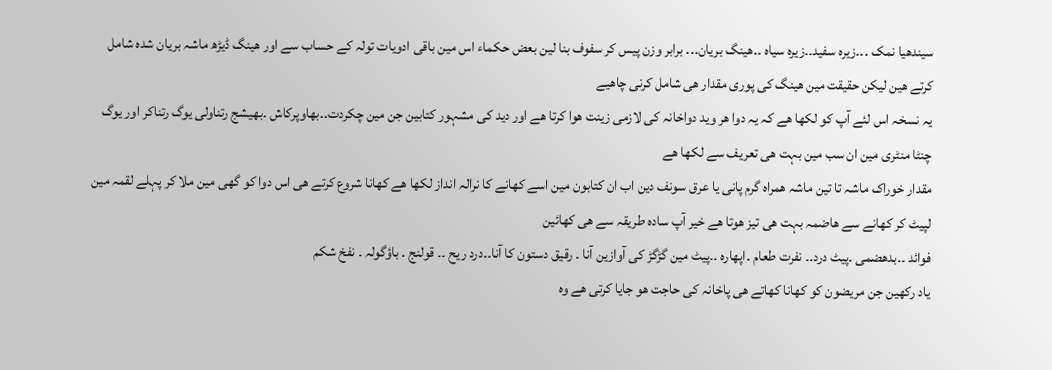سیندھیا نمک ۔۔۔زیرہ سفید۔۔زیرہ سیاہ ۔۔ھینگ بریان۔۔۔ برابر وزن پیس کر سفوف بنا لین بعض حکماء اس مین باقی ادویات تولہ کے حساب سے اور ھینگ ڈیڑھ ماشہ بریان شدہ شامل کرتے ھین لیکن حقیقت مین ھینگ کی پوری مقدار ھی شامل کرنی چاھیے
یہ نسخہ اس لئے آپ کو لکھا ھے کہ یہ دوا ھر وید دواخانہ کی لازمی زینت ھوا کرتا ھے اور دید کی مشہور کتابین جن مین چکردت۔۔بھاوپرکاش ۔بھیشج رتناولی یوگ رتناکر اور یوگ چنٹا منٹری مین ان سب مین بہت ھی تعریف سے لکھا ھے
مقدار خوراک ماشہ تا تین ماشہ ھمراہ گرم پانی یا عرق سونف دین اب ان کتابون مین اسے کھانے کا نرالہ انداز لکھا ھے کھانا شروع کرتے ھی اس دوا کو گھی مین ملا کر پہلے لقمہ مین لپیٹ کر کھانے سے ھاضمہ بہت ھی تیز ھوتا ھے خیر آپ سادہ طریقہ سے ھی کھائین
فوائد ۔۔بدھضمی ۔پیٹ درد۔۔ نفرت طعام ۔اپھارہ ۔۔پیٹ مین گڑگڑ کی آوازین آنا ۔ رقیق دستون کا آنا۔۔درد ریح ۔۔ قولنج ۔ باؤگولہ ۔ نفخ شکم
یاد رکھین جن مریضون کو کھانا کھاتے ھی پاخانہ کی حاجت ھو جایا کرتی ھے وہ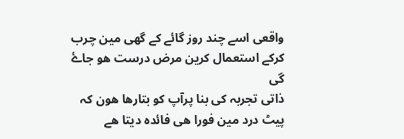واقعی اسے چند روز گائے کے گھی مین چرب کرکے استعمال کرین مرض درست ھو جاۓ گی
ذاتی تجربہ کی بنا پرآپ کو بتارھا ھون کہ پیٹ درد مین فورا ھی فائدہ دیتا ھے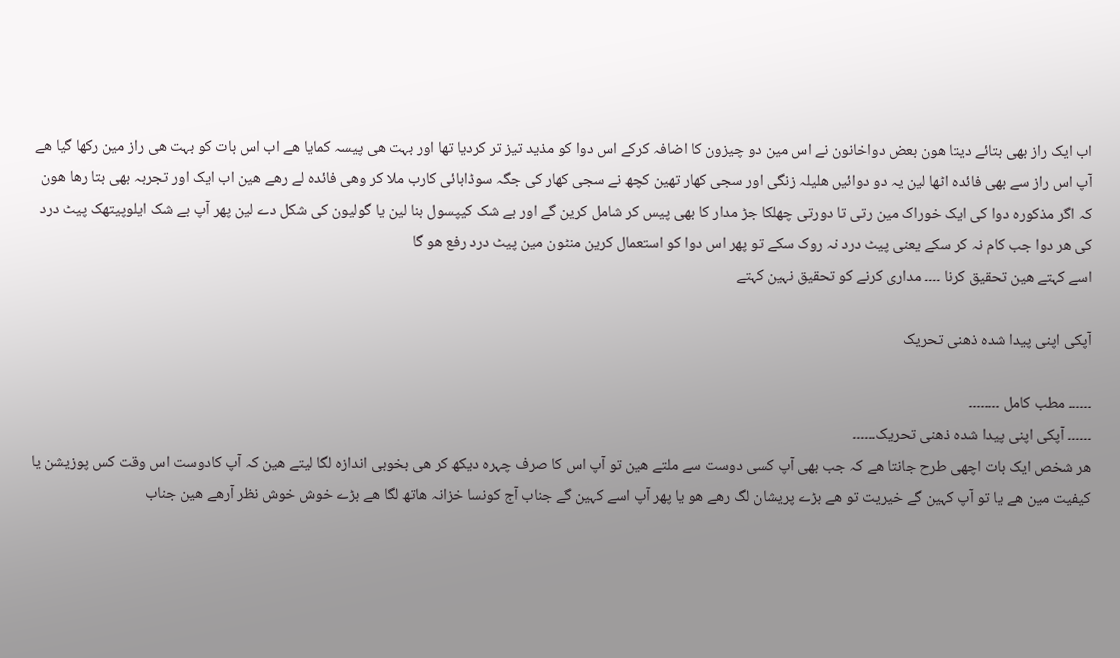اب ایک راز بھی بتائے دیتا ھون بعض دواخانون نے اس مین دو چیزون کا اضافہ کرکے اس دوا کو مذید تیز تر کردیا تھا اور بہت ھی پیسہ کمایا ھے اب اس بات کو بہت ھی راز مین رکھا گیا ھے آپ اس راز سے بھی فائدہ اٹھا لین یہ دو دوائیں ھلیلہ زنگی اور سجی کھار تھین کچھ نے سجی کھار کی جگہ سوڈابائی کارب ملا کر وھی فائدہ لے رھے ھین اب ایک اور تجربہ بھی بتا رھا ھون کہ اگر مذکورہ دوا کی ایک خوراک مین رتی تا دورتی چھلکا جڑ مدار کا بھی پیس کر شامل کرین گے اور بے شک کیپسول بنا لین یا گولیون کی شکل دے لین پھر آپ بے شک ایلوپیتھک پیٹ درد کی ھر دوا جب کام نہ کر سکے یعنی پیٹ درد نہ روک سکے تو پھر اس دوا کو استعمال کرین منٹون مین پیٹ درد رفع ھو گا
اسے کہتے ھین تحقیق کرنا ۔۔۔۔ مداری کرنے کو تحقیق نہین کہتے

آپکی اپنی پیدا شدہ ذھنی تحریک

۔۔۔۔۔۔ مطب کامل ۔۔۔۔۔۔۔۔
۔۔۔۔۔۔ آپکی اپنی پیدا شدہ ذھنی تحریک۔۔۔۔۔۔
ھر شخص ایک بات اچھی طرح جانتا ھے کہ جب بھی آپ کسی دوست سے ملتے ھین تو آپ اس کا صرف چہرہ دیکھ کر ھی بخوبی اندازہ لگا لیتے ھین کہ آپ کادوست اس وقت کس پوزیشن یا کیفیت مین ھے یا تو آپ کہین گے خیریت تو ھے بڑے پریشان لگ رھے ھو یا پھر آپ اسے کہین گے جناب آج کونسا خزانہ ھاتھ لگا ھے بڑے خوش خوش نظر آرھے ھین جناب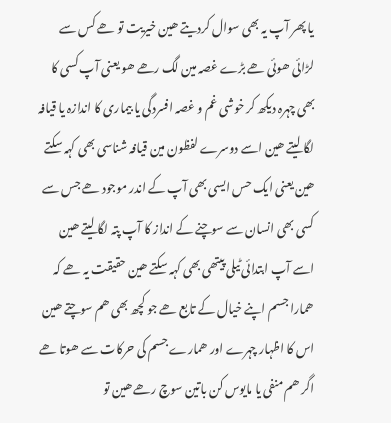یا پھر آپ یہ بھی سوال کردیتے ھین خیریت تو ھے کس سے لڑائی ھوئی ھے بڑے غصہ مین لگ رھے ھو یعنی آپ کسی کا بھی چہرہ دیکھ کر خوشی غم و غصہ افسردگی یا بیماری کا اندازہ یا قیافہ لگا لیتے ھین اسے دوسرے لفظون مین قیافہ شناسی بھی کہہ سکتے ھین یعنی ایک حس ایسی بھی آپ کے اندر موجود ھے جس سے کسی بھی انسان سے سوچنے کے انداز کا آپ پتہ لگا لیتے ھین اسے آپ ابتدائی ٹیلی پیتھی بھی کہہ سکتے ھین حقیقت یہ ھے کہ ھمارا جسم اپنے خیال کے تابع ھے جو کچھ بھی ھم سوچتے ھین اس کا اظہار چہرے اور ھمارے جسم کی حرکات سے ھوتا ھے اگر ھم منفی یا مایوس کن باتین سوچ رھے ھین تو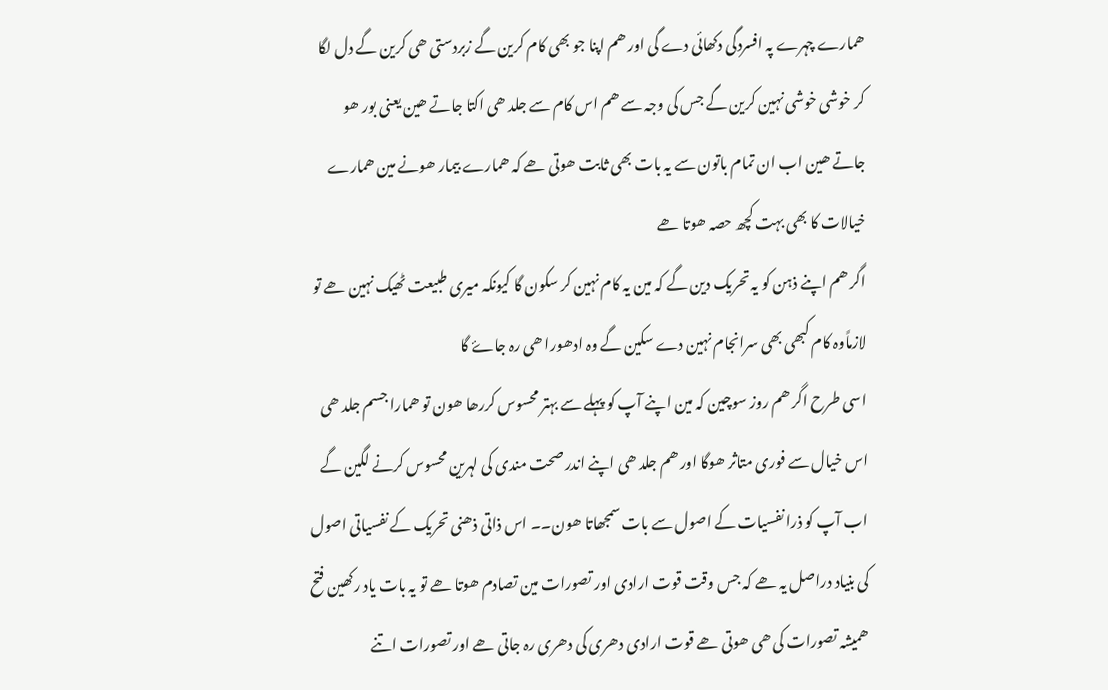ھمارے چہرے پہ افسردگی دکھائی دے گی اور ھم اپنا جو بھی کام کرین گے زبردستی ھی کرین گے دل لگا کر خوشی خوشی نہین کرین گے جس کی وجہ سے ھم اس کام سے جلد ھی اکتا جاتے ھین یعنی بور ھو جاتے ھین اب ان تمام باتون سے یہ بات بھی ثابت ھوتی ھے کہ ھمارے بیمار ھونے مین ھمارے خیالات کا بھی بہت کچھ حصہ ھوتا ھے
اگر ھم اپنے ذہن کو یہ تحریک دین گے کہ مین یہ کام نہین کر سکون گا کیونکہ میری طبیعت ٹھیک نہین ھے تو لازماًوہ کام کبھی بھی سرانجام نہین دے سکین گے وہ ادھورا ھی رہ جاۓ گا
اسی طرح اگر ھم روز سوچین کہ مین اپنے آپ کو پہلے سے بہتر محسوس کررھا ھون تو ھمارا جسم جلد ھی اس خیال سے فوری متاثر ھوگا اور ھم جلد ھی اپنے اندر صحت مندی کی لہرین محسوس کرنے لگین گے
اب آپ کو ذرا نفسیات کے اصول سے بات سمجھاتا ھون۔۔ اس ذاتی ذھنی تحریک کے نفسیاتی اصول کی بنیاد دراصل یہ ھے کہ جس وقت قوت ارادی اور تصورات مین تصادم ھوتا ھے تو یہ بات یاد رکھین فتح ھمیشہ تصورات کی ھی ھوتی ھے قوت ارادی دھری کی دھری رہ جاتی ھے اور تصورات اتنے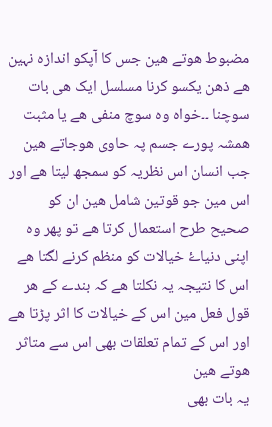مضبوط ھوتے ھین جس کا آپکو اندازہ نہین ھے ذھن یکسو کرنا مسلسل ایک ھی بات سوچنا ۔۔خواہ وہ سوچ منفی ھے یا مثبت ھمشہ پورے جسم پہ حاوی ھوجاتے ھین
جب انسان اس نظریہ کو سمجھ لیتا ھے اور اس مین جو قوتین شامل ھین ان کو صحيح طرح استعمال کرتا ھے تو پھر وہ اپنی دنیاۓ خیالات کو منظم کرنے لگتا ھے اس کا نتیجہ یہ نکلتا ھے کہ بندے کے ھر قول فعل مین اس کے خیالات کا اثر پڑتا ھے اور اس کے تمام تعلقات بھی اس سے متاثر ھوتے ھین
یہ بات بھی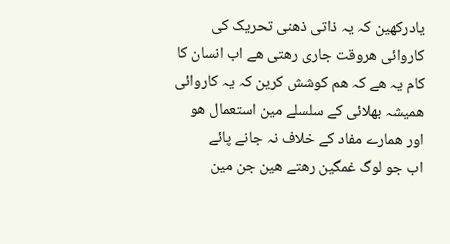یادرکھین کہ یہ ذاتی ذھنی تحریک کی کاروائی ھروقت جاری رھتی ھے اب انسان کا کام یہ ھے کہ ھم کوشش کرین کہ یہ کاروائی ھمیشہ بھلائی کے سلسلے مین استعمال ھو اور ھمارے مفاد کے خلاف نہ جانے پائے
اب جو لوگ غمگین رھتے ھین جن مین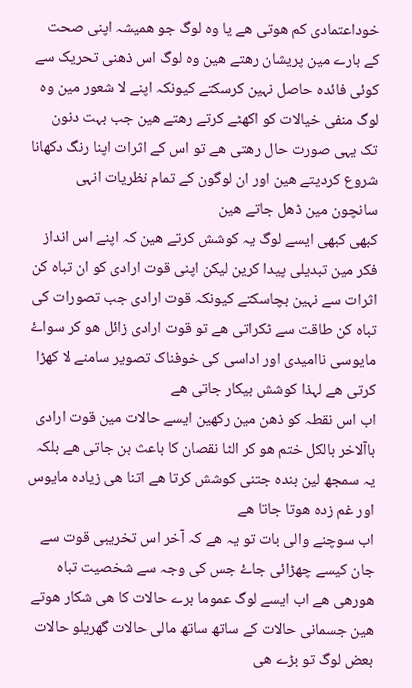خوداعتمادی کم ھوتی ھے یا وہ لوگ جو ھمیشہ اپنی صحت کے بارے مین پریشان رھتے ھین وہ لوگ اس ذھنی تحریک سے کوئی فائدہ حاصل نہین کرسکتے کیونکہ اپنے لا شعور مین وہ لوگ منفی خیالات کو اکھٹے کرتے رھتے ھین جب بہت دنون تک یہی صورت حال رھتی ھے تو اس کے اثرات اپنا رنگ دکھانا شروع کردیتے ھین اور ان لوگون کے تمام نظریات انہی سانچون مین ڈھل جاتے ھین
کبھی کبھی ایسے لوگ یہ کوشش کرتے ھین کہ اپنے اس انداز فکر مین تبدیلی پیدا کرین لیکن اپنی قوت ارادی کو ان تباہ کن اثرات سے نہین بچاسکتے کیونکہ قوت ارادی جب تصورات کی تباہ کن طاقت سے ٹکراتی ھے تو قوت ارادی زائل ھو کر سواۓ مایوسی ناامیدی اور اداسی کی خوفناک تصویر سامنے لا کھڑا کرتی ھے لہذا کوشش بیکار جاتی ھے
اب اس نقطہ کو ذھن مین رکھین ایسے حالات مین قوت ارادی باآلاخر بالکل ختم ھو کر الٹا نقصان کا باعث بن جاتی ھے بلکہ یہ سمجھ لین بندہ جتنی کوشش کرتا ھے اتنا ھی زیادہ مایوس اور غم زدہ ھوتا جاتا ھے
اب سوچنے والی بات تو یہ ھے کہ آخر اس تخریبی قوت سے جان کیسے چھڑائی جاۓ جس کی وجہ سے شخصیت تباہ ھورھی ھے اب ایسے لوگ عموما برے حالات کا ھی شکار ھوتے ھین جسمانی حالات کے ساتھ ساتھ مالی حالات گھریلو حالات بعض لوگ تو بڑے ھی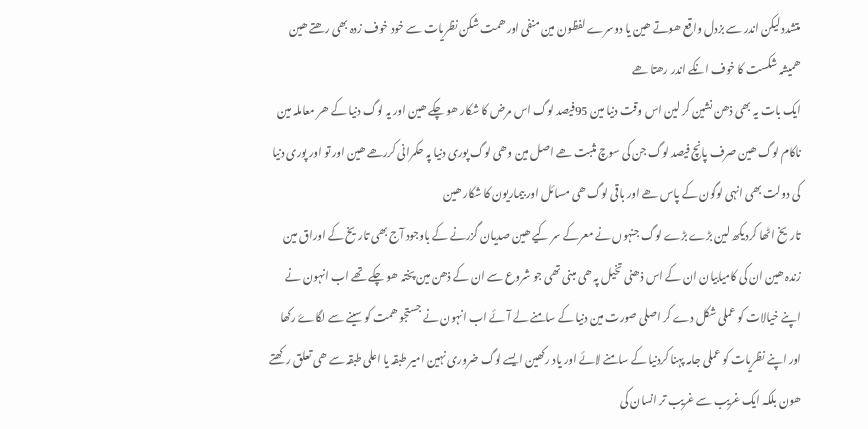متشدد لیکن اندر سے بزدل واقع ھوتے ھین یا دوسرے لفظون مین منفی اور ھمت شکن نظریات سے خود خوف زدہ بھی رھتے ھین ھمیشہ شکست کا خوف انکے اندر رھتا ھے
ایک بات یہ بھی ذھن نشین کر لین اس وقت دنیا مین 95فیصد لوگ اس مرض کا شکار ھو چکے ھین اور یہ لوگ دنیا کے ھر معاملہ مین ناکام لوگ ھین صرف پانچ فیصد لوگ جن کی سوچ مثبت ھے اصل مین وھی لوگ پوری دنیا پہ حکمرانی کررھے ھین اور تو اور پوری دنیا کی دولت بھی انہی لوگون کے پاس ھے اور باقی لوگ ھی مسائل اور بیماریون کا شکار ھین
تاریخ اٹھا کردیکھ لین بڑے بڑے لوگ جنہوں نے معرکے سر کیے ھین صدیان گزرنے کے باوجود آج بھی تاریخ کے اوراق مین زندہ ھین ان کی کامیابیان ان کے اس ذھنی تخیل پہ ھی مبنی تھی جو شروع سے ان کے ذھن مین پختہ ھو چکے تھے اب انہون نے اپنے خیالات کو عملی شکل دے کر اصلی صورت مین دنیا کے سامنے لے آئے اب انہون نے جستجو ھمت کو سینے سے لگاۓ رکھا اور اپنے نظریات کو عملی جامہ پہنا کردنیا کے سامنے لائے اور یاد رکھین ایسے لوگ ضروری نہین امیر طبقہ یا اعلی طبقہ سے ھی تعلق رکھتے ھون بلکہ ایک غریب سے غریب تر انسان کی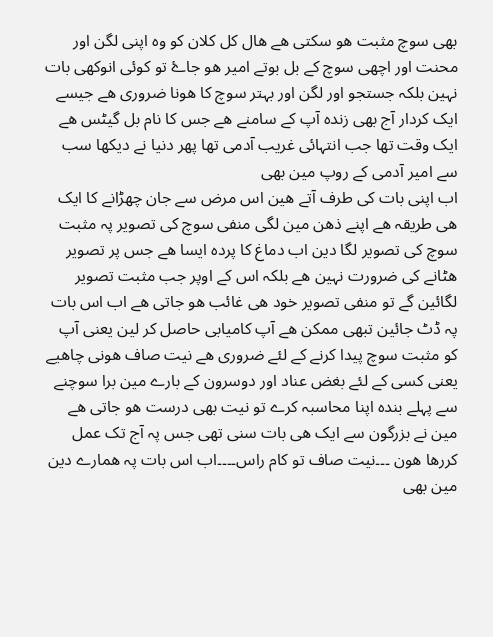بھی سوچ مثبت ھو سکتی ھے ھال کل کلان کو وہ اپنی لگن اور محنت اور اچھی سوچ کے بل بوتے امیر ھو جاۓ تو کوئی انوکھی بات نہین بلکہ جستجو اور لگن اور بہتر سوچ کا ھونا ضروری ھے جیسے ایک کردار آج بھی زندہ آپ کے سامنے ھے جس کا نام بل گیٹس ھے ایک وقت تھا جب انتہائی غریب آدمی تھا پھر دنیا نے دیکھا سب سے امیر آدمی کے روپ مین بھی
اب اپنی بات کی طرف آتے ھین اس مرض سے جان چھڑانے کا ایک ھی طریقہ ھے اپنے ذھن مین لگی منفی سوچ کی تصویر پہ مثبت سوچ کی تصویر لگا دین اب دماغ کا پردہ ایسا ھے جس پر تصویر ھٹانے کی ضرورت نہین ھے بلکہ اس کے اوپر جب مثبت تصویر لگائین گے تو منفی تصویر خود ھی غائب ھو جاتی ھے اب اس بات پہ ڈٹ جائین تبھی ممکن ھے آپ کامیابی حاصل کر لین یعنی آپ کو مثبت سوچ پیدا کرنے کے لئے ضروری ھے نیت صاف ھونی چاھیے یعنی کسی کے لئے بغض عناد اور دوسرون کے بارے مین برا سوچنے سے پہلے بندہ اپنا محاسبہ کرے تو نیت بھی درست ھو جاتی ھے مین نے بزرگون سے ایک ھی بات سنی تھی جس پہ آج تک عمل کررھا ھون ۔۔۔نیت صاف تو کام راس۔۔۔۔اب اس بات پہ ھمارے دین مین بھی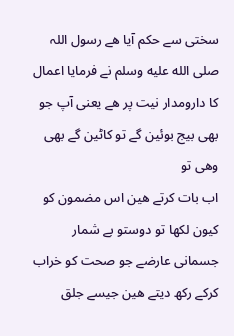سختی سے حکم آیا ھے رسول اللہ صلى الله عليه وسلم نے فرمایا اعمال کا دارومدار نیت پر ھے یعنی آپ جو بھی بیج بوئین گے تو کاٹین گے بھی وھی تو
اب بات کرتے ھین اس مضمون کو کیون لکھا تو دوستو بے شمار جسمانی عارضے جو صحت کو خراب کرکے رکھ دیتے ھین جیسے جلق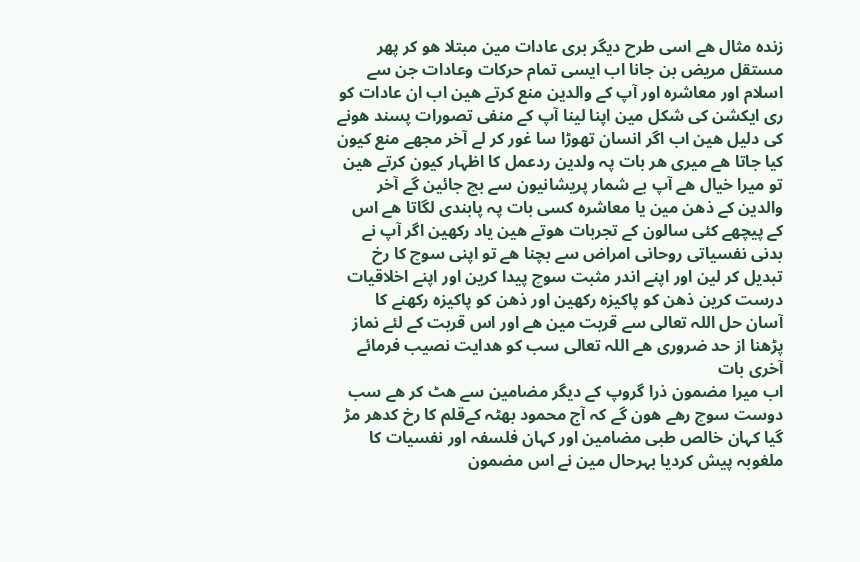زندہ مثال ھے اسی طرح دیگر بری عادات مین مبتلا ھو کر پھر مستقل مریض بن جانا اب ایسی تمام حرکات وعادات جن سے اسلام اور معاشرہ اور آپ کے والدین منع کرتے ھین اب ان عادات کو ری ایکشن کی شکل مین اپنا لینا آپ کے منفی تصورات پسند ھونے کی دلیل ھین اب اگر انسان تھوڑا سا غور کر لے آخر مجھے منع کیون کیا جاتا ھے میری ھر بات پہ ولدین ردعمل کا اظہار کیون کرتے ھین تو میرا خیال ھے آپ بے شمار پریشانیون سے بچ جائین گے آخر والدین کے ذھن مین یا معاشرہ کسی بات پہ پابندی لگاتا ھے اس کے پیچھے کئی سالون کے تجربات ھوتے ھین یاد رکھین اگر آپ نے بدنی نفسیاتی روحانی امراض سے بچنا ھے تو اپنی سوچ کا رخ تبدیل کر لین اور اپنے اندر مثبت سوچ پیدا کرین اور اپنے اخلاقیات درست کرین ذھن کو پاکیزہ رکھین اور ذھن کو پاکیزہ رکھنے کا آسان حل اللہ تعالی سے قربت مین ھے اور اس قربت کے لئے نماز پڑھنا از حد ضروری ھے اللہ تعالی سب کو ھدایت نصیب فرمائے آخری بات
اب میرا مضمون ذرا گروپ کے دیگر مضامین سے ھٹ کر ھے سب دوست سوچ رھے ھون گے کہ آج محمود بھٹہ کےقلم کا رخ کدھر مڑ گیا کہان خالص طبی مضامین اور کہان فلسفہ اور نفسیات کا ملغوبہ پیش کردیا بہرحال مین نے اس مضمون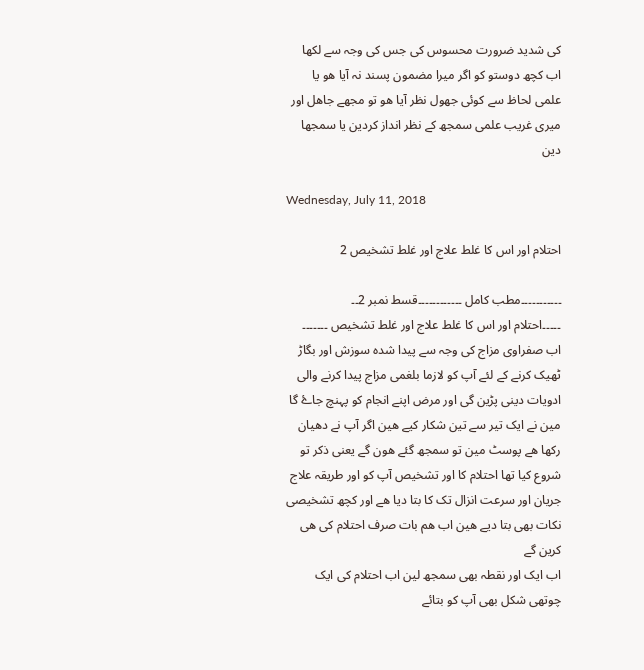کی شدید ضرورت محسوس کی جس کی وجہ سے لکھا اب کچھ دوستو کو اگر میرا مضمون پسند نہ آیا ھو یا علمی لحاظ سے کوئی جھول نظر آیا ھو تو مجھے جاھل اور میری غریب علمی سمجھ کے نظر انداز کردین یا سمجھا دین

Wednesday, July 11, 2018

احتلام اور اس کا غلط علاج اور غلط تشخیص 2

۔۔۔۔۔۔۔۔۔۔۔مطب کامل ۔۔۔۔۔۔۔۔۔۔۔۔قسط نمبر 2۔۔
۔۔۔۔۔احتلام اور اس کا غلط علاج اور غلط تشخیص ۔۔۔۔۔۔۔
اب صفراوی مزاج کی وجہ سے پیدا شدہ سوزش اور بگاڑ ٹھیک کرنے کے لئے آپ کو لازما بلغمی مزاج پیدا کرنے والی ادویات دینی پڑین گی اور مرض اپنے انجام کو پہنچ جاۓ گا
مین نے ایک تیر سے تین شکار کیے ھین اگر آپ نے دھیان رکھا ھے پوسٹ مین تو سمجھ گئے ھون گے یعنی ذکر تو شروع کیا تھا احتلام کا اور تشخیص آپ کو اور طریقہ علاج جریان اور سرعت انزال تک کا بتا دیا ھے اور کچھ تشخیصی نکات بھی بتا دیے ھین اب ھم بات صرف احتلام کی ھی کرین گے
اب ایک اور نقطہ بھی سمجھ لین اب احتلام کی ایک چوتھی شکل بھی آپ کو بتائے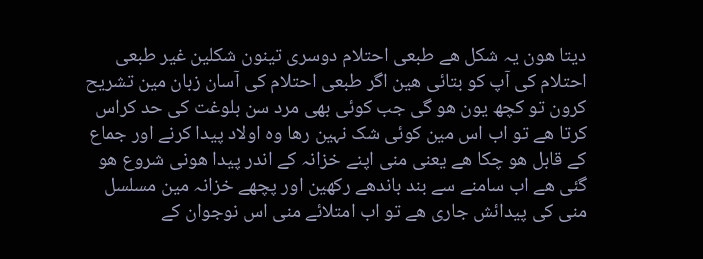دیتا ھون یہ شکل ھے طبعی احتلام دوسری تینون شکلین غیر طبعی احتلام کی آپ کو بتائی ھین اگر طبعی احتلام کی آسان زبان مین تشریح کرون تو کچھ یون ھو گی جب کوئی بھی مرد سن بلوغت کی حد کراس کرتا ھے تو اب اس مین کوئی شک نہین رھا وہ اولاد پیدا کرنے اور جماع کے قابل ھو چکا ھے یعنی منی اپنے خزانہ کے اندر پیدا ھونی شروع ھو گئی ھے اب سامنے سے بند باندھے رکھین اور پچھے خزانہ مین مسلسل منی کی پیدائش جاری ھے تو اب امتلائے منی اس نوجوان کے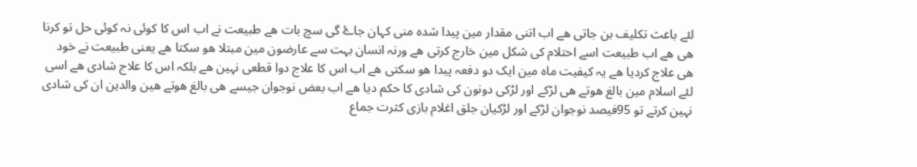لئے باعث تکلیف بن جاتی ھے اب اتنی مقدار مین پیدا شدہ منی کہان جاۓ گی سچ بات ھے طبیعت نے اب اس کا کوئی نہ کوئی حل تو کرنا ھی ھے اب طبیعت اسے احتلام کی شکل مین خارج کرتی ھے ورنہ انسان بہت سے عارضون مین مبتلا ھو سکتا ھے یعنی طبیعت نے خود ھی علاج کردیا ھے یہ کیفیت ماہ مین ایک دو دفعہ پیدا ھو سکتی ھے اب اس کا علاج دوا قطعی نہین ھے بلکہ اس کا علاج شادی ھے اسی لئے اسلام مین بالغ ھوتے ھی لڑکے اور لڑکی دونون کی شادی کا حکم دیا ھے اب بعض نوجوان جیسے ھی بالغ ھوتے ھین والدین ان کی شادی نہین کرتے تو 95فیصد نوجوان لڑکے اور لڑکیان جلق اغلام بازی کثرت جماع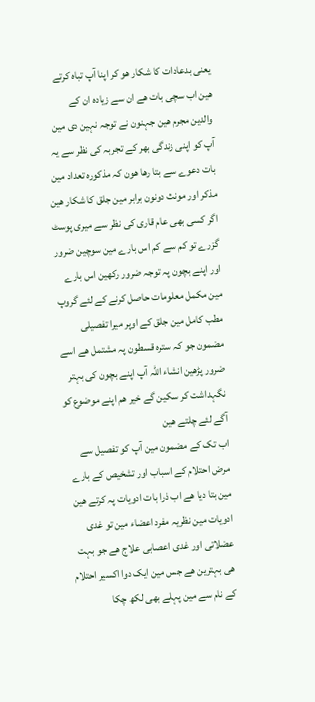یعنی بدعادات کا شکار ھو کر اپنا آپ تباہ کرتے ھین اب سچی بات ھے ان سے زیادہ ان کے والدین مجرم ھین جہنون نے توجہ نہین دی مین آپ کو اپنی زندگی بھر کے تجربہ کی نظر سے یہ بات دعوے سے بتا رھا ھون کہ مذکورہ تعداد مین مذکر اور مونث دونون برابر مین جلق کا شکار ھین اگر کسی بھی عام قاری کی نظر سے میری پوسٹ گزرے تو کم سے کم اس بارے مین سوچین ضرور اور اپنے بچون پہ توجہ ضرور رکھین اس بارے مین مکمل معلومات حاصل کرنے کے لئے گروپ مطب کامل مین جلق کے اوپر میرا تفصیلی مضمون جو کہ سترہ قسطون پہ مشتمل ھے اسے ضرور پڑھین انشاء اللہ آپ اپنے بچون کی بہتر نگہداشت کر سکین گے خیر ھم اپنے موضوع کو آگے لئے چلتے ھین
اب تک کے مضمون مین آپ کو تفصیل سے مرض احتلام کے اسباب اور تشخیص کے بارے مین بتا دیا ھے اب ذرا بات ادویات پہ کرتے ھین
ادویات مین نظریہ مفرد اعضاء مین تو غدی عضلاتی اور غدی اعصابی علاج ھے جو بہت ھی بہترین ھے جس مین ایک دوا اکسیر احتلام کے نام سے مین پہلے بھی لکھ چکا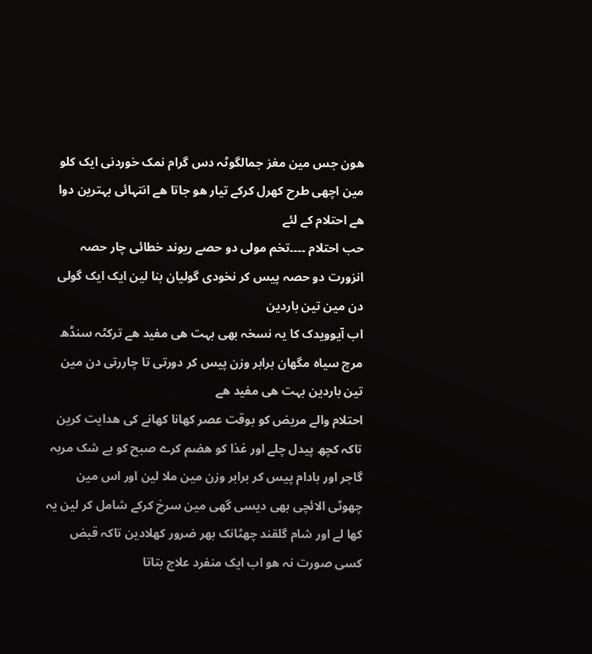ھون جس مین مغز جمالگوٹہ دس گرام نمک خوردنی ایک کلو مین اچھی طرح کھرل کرکے تیار ھو جاتا ھے انتہائی بہترین دوا ھے احتلام کے لئے
حب احتلام ۔۔۔۔تخم مولی دو حصے ریوند خطائی چار حصہ انزورت دو حصہ پیس کر نخودی گولیان بنا لین ایک ایک گولی دن مین تین باردین
اب آیوویدک کا یہ نسخہ بھی بہت ھی مفید ھے ترکٹہ سنڈھ مرچ سیاہ مگھان برابر وزن پیس کر دورتی تا چاررتی دن مین تین باردین بہت ھی مفید ھے
احتلام والے مریض کو بوقت عصر کھانا کھانے کی ھدایت کرین تاکہ کچھ پیدل چلے اور غذا کو ھضم کرے صبح کو بے شک مربہ گاجر اور بادام پیس کر برابر وزن مین ملا لین اور اس مین چھوٹی الائچی بھی دیسی گھی مین سرخ کرکے شامل کر لین یہ کھا لے اور شام گلقند چھٹانک بھر ضرور کھلادین تاکہ قبض کسی صورت نہ ھو اب ایک منفرد علاج بتاتا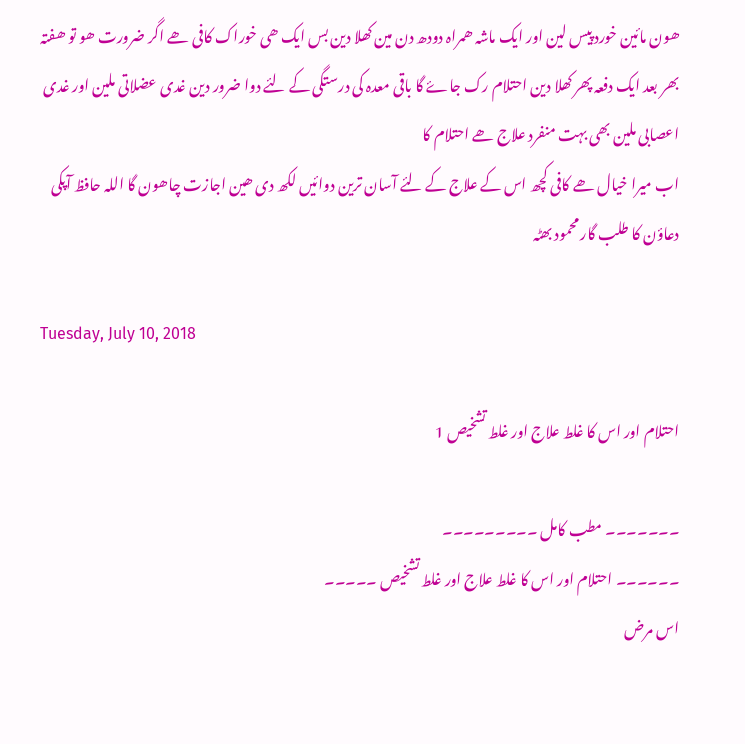ھون مائین خورد پیس لین اور ایک ماشہ ھمراہ دودھ دن مین کھلا دین بس ایک ھی خوراک کافی ھے اگر ضرورت ھو تو ھفتہ بھر بعد ایک دفعہ پھر کھلا دین احتلام رک جاۓ گا باقی معدہ کی درستگی کے لئے دوا ضرور دین غدی عضلاتی ملین اور غدی اعصابی ملین بھی بہت منفرد علاج ھے احتلام کا
اب میرا خیال ھے کافی کچھ اس کے علاج کے لئے آسان ترین دوائیں لکھ دی ھین اجازت چاھون گا اللہ حافظ آپکی دعاؤن کا طلب گار محمود بھٹہ

Tuesday, July 10, 2018

احتلام اور اس کا غلط علاج اور غلط تشخیص 1

۔۔۔۔۔۔۔ مطب کامل ۔۔۔۔۔۔۔۔۔
۔۔۔۔۔۔ احتلام اور اس کا غلط علاج اور غلط تشخیص ۔۔۔۔۔
اس مرض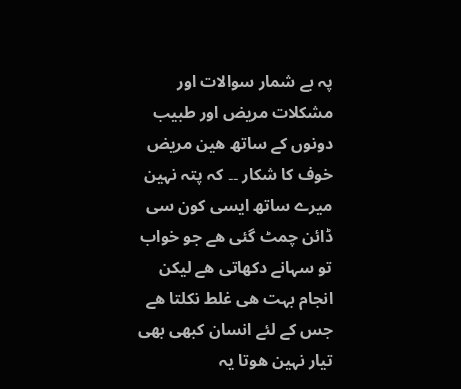پہ بے شمار سوالات اور مشکلات مریض اور طبیب دونوں کے ساتھ ھین مریض خوف کا شکار ۔۔ کہ پتہ نہین میرے ساتھ ایسی کون سی ڈائن چمٹ گئی ھے جو خواب تو سہانے دکھاتی ھے لیکن انجام بہت ھی غلط نکلتا ھے جس کے لئے انسان کبھی بھی تیار نہین ھوتا یہ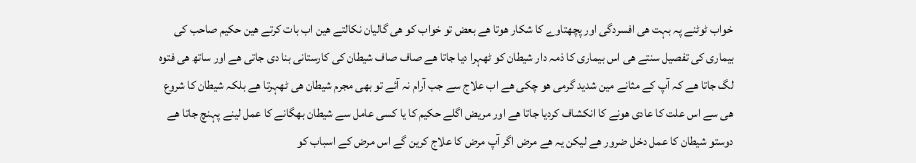خواب ٹوٹنے پہ بہت ھی افسردگی اور پچھتاوے کا شکار ھوتا ھے بعض تو خواب کو ھی گالیان نکالتے ھین اب بات کرتے ھین حکیم صاحب کی
بیماری کی تفصیل سنتے ھی اس بیماری کا ذمہ دار شیطان کو ٹھہرا دیا جاتا ھے صاف صاف شیطان کی کارستانی بنا دی جاتی ھے اور ساتھ ھی فتوہ لگ جاتا ھے کہ آپ کے مثانے مین شدید گرمی ھو چکی ھے اب علاج سے جب آرام نہ آئے تو بھی مجرم شیطان ھی ٹھہرتا ھے بلکہ شیطان کا شروع ھی سے اس علت کا عادی ھونے کا انکشاف کردیا جاتا ھے اور مریض اگلے حکیم کا یا کسی عامل سے شیطان بھگانے کا عمل لینے پہنچ جاتا ھے
دوستو شیطان کا عمل دخل ضرور ھے لیکن یہ ھے مرض اگر آپ مرض کا علاج کرین گے اس مرض کے اسباب کو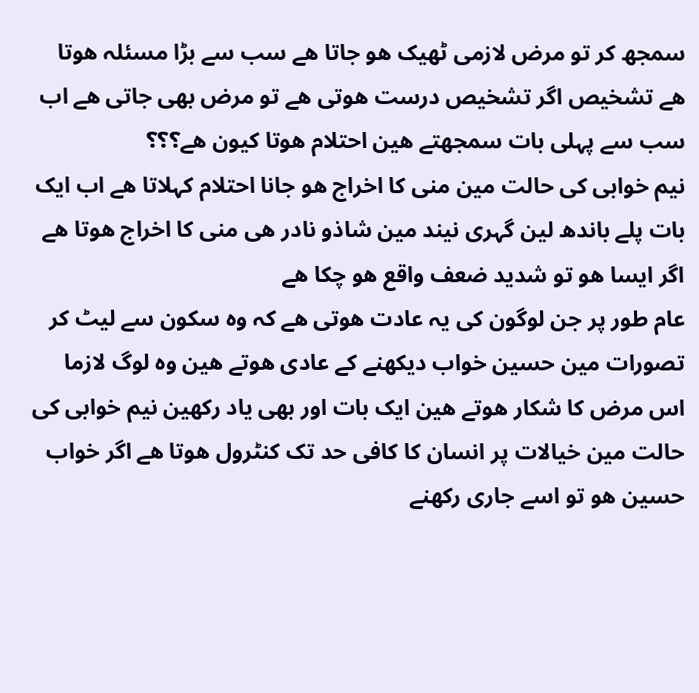سمجھ کر تو مرض لازمی ٹھیک ھو جاتا ھے سب سے بڑا مسئلہ ھوتا ھے تشخیص اگر تشخیص درست ھوتی ھے تو مرض بھی جاتی ھے اب سب سے پہلی بات سمجھتے ھین احتلام ھوتا کیون ھے؟؟؟
نیم خوابی کی حالت مین منی کا اخراج ھو جانا احتلام کہلاتا ھے اب ایک بات پلے باندھ لین گہری نیند مین شاذو نادر ھی منی کا اخراج ھوتا ھے اگر ایسا ھو تو شدید ضعف واقع ھو چکا ھے
عام طور پر جن لوگون کی یہ عادت ھوتی ھے کہ وہ سکون سے لیٹ کر تصورات مین حسین خواب دیکھنے کے عادی ھوتے ھین وہ لوگ لازما اس مرض کا شکار ھوتے ھین ایک بات اور بھی یاد رکھین نیم خوابی کی حالت مین خیالات پر انسان کا کافی حد تک کنٹرول ھوتا ھے اگر خواب حسین ھو تو اسے جاری رکھنے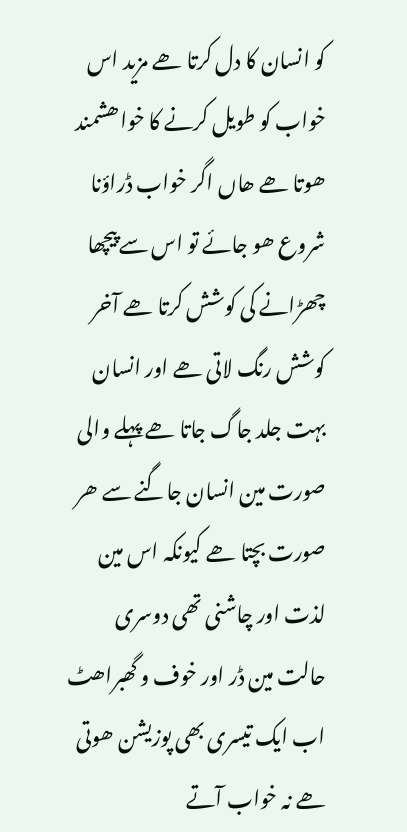کو انسان کا دل کرتا ھے مزید اس خواب کو طویل کرنے کا خواھشمند ھوتا ھے ھاں اگر خواب ڈراؤنا شروع ھو جائے تو اس سے پیچھا چھڑانے کی کوشش کرتا ھے آخر کوشش رنگ لاتی ھے اور انسان بہت جلد جاگ جاتا ھے پہلے والی صورت مین انسان جاگنے سے ھر صورت بچتا ھے کیونکہ اس مین لذت اور چاشنی تھی دوسری حالت مین ڈر اور خوف و گھبراھٹ
اب ایک تیسری بھی پوزیشن ھوتی ھے نہ خواب آتے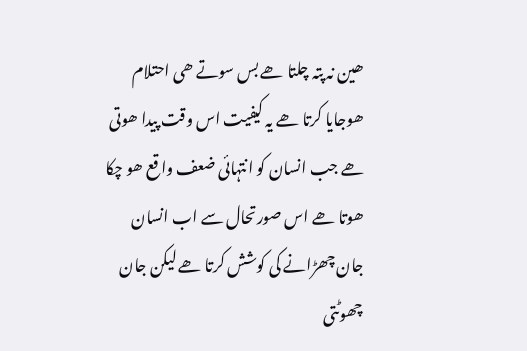ھین نہ پتہ چلتا ھے بس سوتے ھی احتلام ھوجایا کرتا ھے یہ کیفیت اس وقت پیدا ھوتی ھے جب انسان کو انتہائی ضعف واقع ھو چکا ھوتا ھے اس صورتحال سے اب انسان جان چھڑانے کی کوشش کرتا ھے لیکن جان چھوٹتی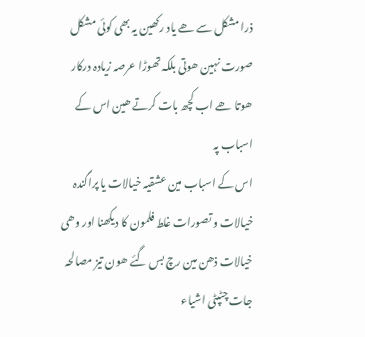ذرا مشکل سے ھے یاد رکھین یہ بھی کوئی مشکل صورت نہین ھوتی بلکہ تھوڑا عرصہ زیادہ درکار ھوتا ھے اب کچھ بات کرتے ھین اس کے اسباب پہ
اس کے اسباب مین عشقیہ خیالات یا پراگندہ خیالات و تصورات غلط فلمون کا دیکھنا اور وھی خیالات ذھن مین رچ بس گئے ھون تیز مصالحہ جات چٹپٹی اشیاء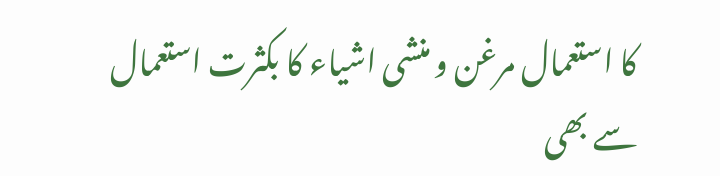کا استعمال مرغن و منشی اشیاء کا بکثرت استعمال سے بھی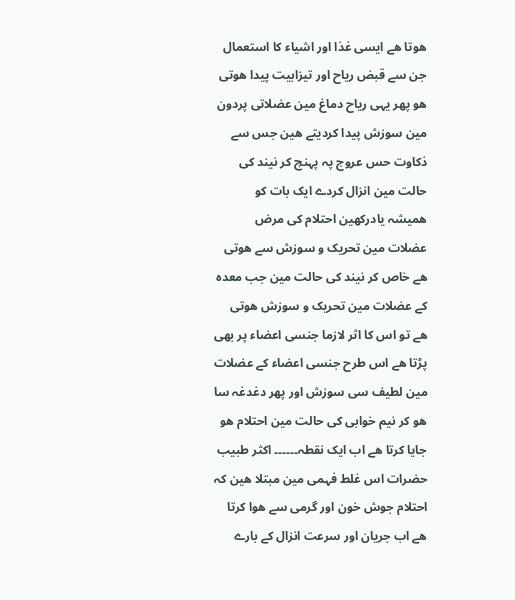ھوتا ھے ایسی غذا اور اشیاء کا استعمال جن سے قبض ریاح اور تیزابیت پیدا ھوتی ھو پھر یہی ریاح دماغ مین عضلاتی پردون مین سوزش پیدا کردیتے ھین جس سے ذکاوت حس عروج پہ پہنچ کر نیند کی حالت مین انزال کردے ایک بات کو ھمیشہ یادرکھین احتلام کی مرض عضلات مین تحریک و سوزش سے ھوتی ھے خاص کر نیند کی حالت مین جب معدہ کے عضلات مین تحریک و سوزش ھوتی ھے تو اس کا اثر لازما جنسی اعضاء پر بھی پڑتا ھے اس طرح جنسی اعضاء کے عضلات مین لطیف سی سوزش اور پھر دغدغہ سا ھو کر نیم خوابی کی حالت مین احتلام ھو جایا کرتا ھے اب ایک نقطہ۔۔۔۔۔۔ اکثر طبیب حضرات اس غلط فہمی مین مبتلا ھین کہ احتلام جوش خون اور گرمی سے ھوا کرتا ھے اب جریان اور سرعت انزال کے بارے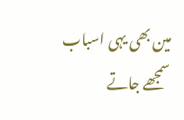مین بھی یہی اسباب سمجھے جاتے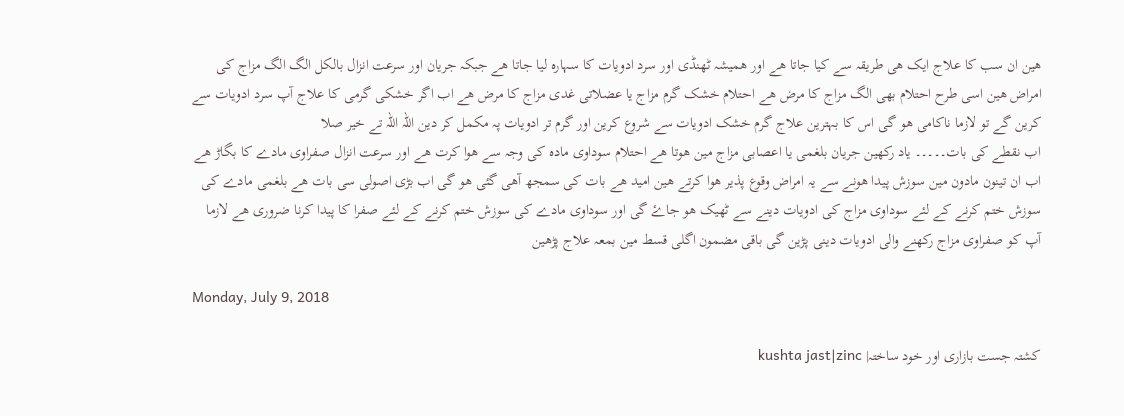ھین ان سب کا علاج ایک ھی طریقہ سے کیا جاتا ھے اور ھمیشہ ٹھنڈی اور سرد ادویات کا سہارہ لیا جاتا ھے جبکہ جریان اور سرعت انزال بالکل الگ الگ مزاج کی امراض ھین اسی طرح احتلام بھی الگ مزاج کا مرض ھے احتلام خشک گرم مزاج یا عضلاتی غدی مزاج کا مرض ھے اب اگر خشکی گرمی کا علاج آپ سرد ادویات سے کرین گے تو لازما ناکامی ھو گی اس کا بہترین علاج گرم خشک ادویات سے شروع کرین اور گرم تر ادویات پہ مکمل کر دین اللہ اللہ تے خیر صلا
اب نقطے کی بات۔۔۔۔۔ یاد رکھین جریان بلغمی یا اعصابی مزاج مین ھوتا ھے احتلام سوداوی مادہ کی وجہ سے ھوا کرت ھے اور سرعت انزال صفراوی مادے کا بگاڑ ھے اب ان تینون مادون مین سوزش پیدا ھونے سے یہ امراض وقوع پذیر ھوا کرتے ھین امید ھے بات کی سمجھ آھی گئی ھو گی اب بڑی اصولی سی بات ھے بلغمی مادے کی سوزش ختم کرنے کے لئے سوداوی مزاج کی ادویات دینے سے ٹھیک ھو جاۓ گی اور سوداوی مادے کی سوزش ختم کرنے کے لئے صفرا کا پیدا کرنا ضروری ھے لازما آپ کو صفراوی مزاج رکھنے والی ادویات دینی پڑین گی باقی مضمون اگلی قسط مین بمعہ علاج پڑھین

Monday, July 9, 2018

کشتہ جست بازاری اور خود ساختہ| kushta jast|zinc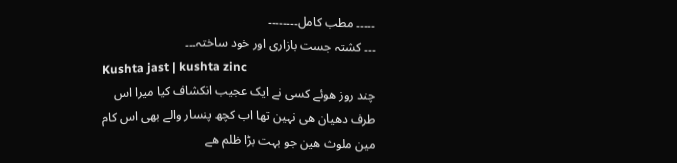۔۔۔۔۔ مطب کامل۔۔۔۔۔۔۔۔
۔۔۔ کشتہ جست بازاری اور خود ساختہ۔۔۔
Kushta jast | kushta zinc
چند روز ھوئے کسی نے ایک عجیب انکشاف کیا میرا اس طرف دھیان ھی نہین تھا اب کچھ پنسار والے بھی اس کام مین ملوث ھین جو بہت بڑا ظلم ھے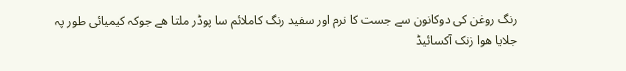رنگ روغن کی دوکانون سے جست کا نرم اور سفید رنگ کاملائم سا پوڈر ملتا ھے جوکہ کیمیائی طور پہ جلایا ھوا زنک آکسائیڈ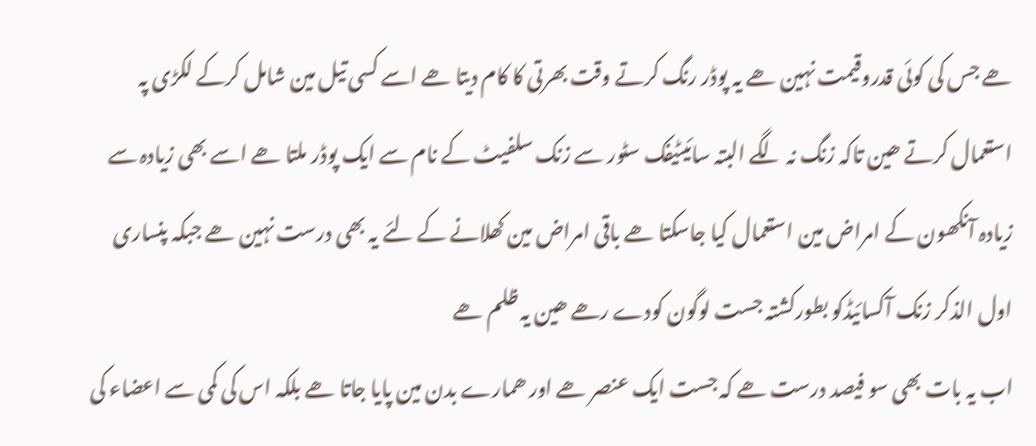ھے جس کی کوئی قدروقیمت نہین ھے یہ پوڈر رنگ کرتے وقت بھرتی کا کام دیتا ھے اسے کسی تیل مین شامل کرکے لکڑی پہ استعمال کرتے ھین تاکہ زنگ نہ لگے البتہ سائیٹیفک سٹور سے زنک سلفیٹ کے نام سے ایک پوڈر ملتا ھے اسے بھی زیادہ سے زیادہ آنکھون کے امراض مین استعمال کیا جاسکتا ھے باقی امراض مین کھلانے کے لئے یہ بھی درست نہین ھے جبکہ پنساری اول الذکر زنک آکسائیڈکو بطورکشتہ جست لوگون کودے رھے ھین یہ ظلم ھے
اب یہ بات بھی سو فیصد درست ھے کہ جست ایک عنصر ھے اور ھمارے بدن مین پایا جاتا ھے بلکہ اس کی کمی سے اعضاء کی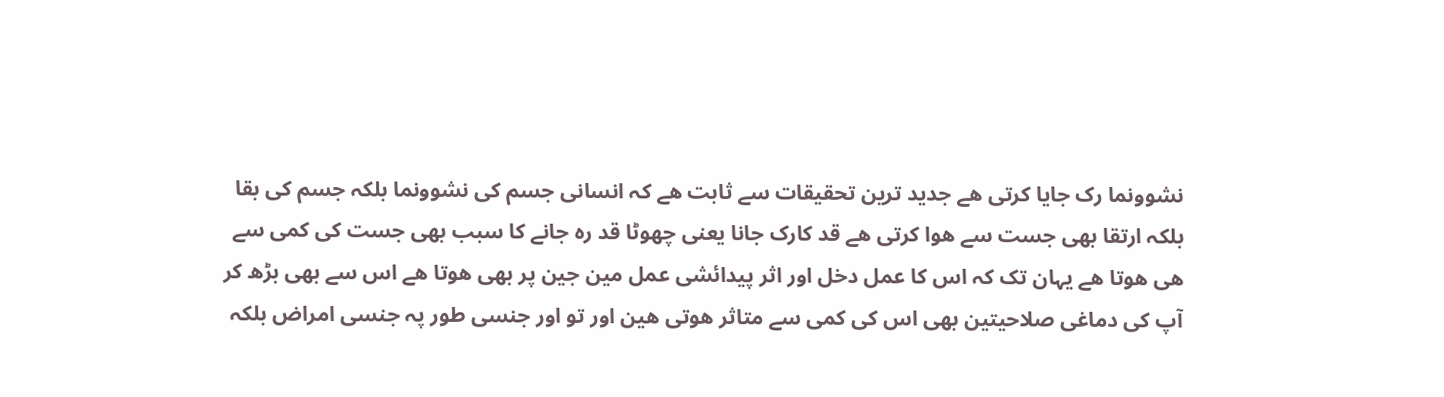نشوونما رک جایا کرتی ھے جدید ترین تحقیقات سے ثابت ھے کہ انسانی جسم کی نشوونما بلکہ جسم کی بقا بلکہ ارتقا بھی جست سے ھوا کرتی ھے قد کارک جانا یعنی چھوٹا قد رہ جانے کا سبب بھی جست کی کمی سے ھی ھوتا ھے یہان تک کہ اس کا عمل دخل اور اثر پیدائشی عمل مین جین پر بھی ھوتا ھے اس سے بھی بڑھ کر آپ کی دماغی صلاحیتین بھی اس کی کمی سے متاثر ھوتی ھین اور تو اور جنسی طور پہ جنسی امراض بلکہ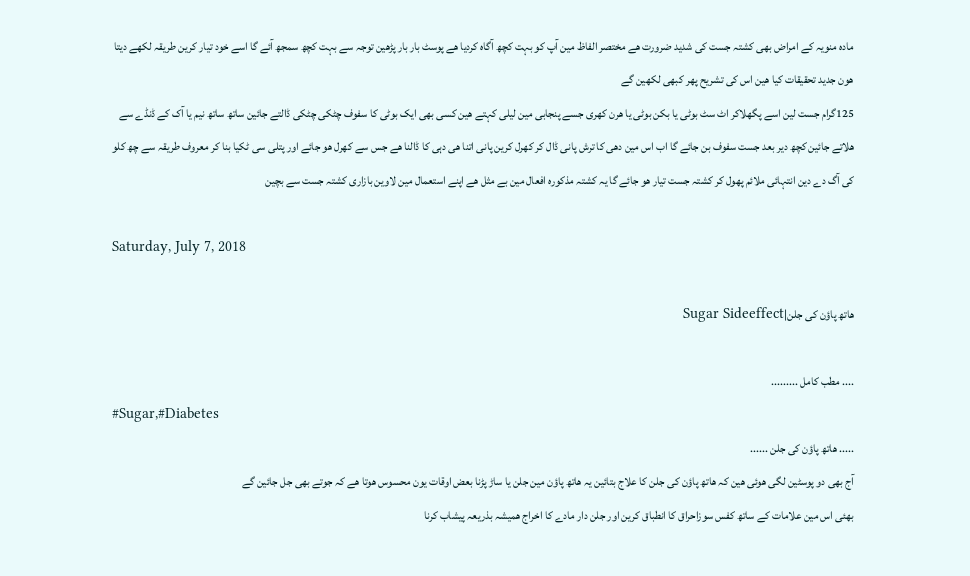مادہ منویہ کے امراض بھی کشتہ جست کی شدید ضرورت ھے مختصر الفاظ مین آپ کو بہت کچھ آگاہ کردیا ھے پوسٹ بار بار پڑھین توجہ سے بہت کچھ سمجھ آئے گا اسے خود تیار کرین طریقہ لکھے دیتا ھون جدید تحقیقات کیا ھین اس کی تشریح پھر کبھی لکھین گے
125گرام جست لین اسے پگھلاکر اٹ سٹ بوٹی یا بکن بوٹی یا ھرن کھری جسے پنجابی مین لیلی کہتے ھین کسی بھی ایک بوٹی کا سفوف چٹکی چٹکی ڈالتے جائین ساتھ ساتھ نیم یا آک کے ڈنڈے سے ھلاتے جائین کچھ دیر بعد جست سفوف بن جائے گا اب اس مین دھی کا ترش پانی ڈال کر کھرل کرین پانی اتنا ھی دہی کا ڈالنا ھے جس سے کھرل ھو جائے اور پتلی سی ٹکیا بنا کر معروف طریقہ سے چھ کلو کی آگ دے دین انتہائی ملائم پھول کر کشتہ جست تیار ھو جائے گا یہ کشتہ مذکورہ افعال مین بے مثل ھے اپنے استعمال مین لاوین بازاری کشتہ جست سے بچین

Saturday, July 7, 2018

ھاتھ پاؤن کی جلن|Sugar Sideeffect

.... مطب کامل .........
#Sugar,#Diabetes
..... ھاتھ پاؤن کی جلن ......
آج بھی دو پوسٹین لگی ھوئی ھین کہ ھاتھ پاؤن کی جلن کا علاج بتائین یہ ھاتھ پاؤن مین جلن یا ساڑ پڑنا بعض اوقات یون محسوس ھوتا ھے کہ جوتے بھی جل جائین گے
بھئی اس مین علامات کے ساتھ کفس سوزاحراق کا انطباق کرین اور جلن دار مادے کا اخراج ھمیشہ بذریعہ پیشاب کرنا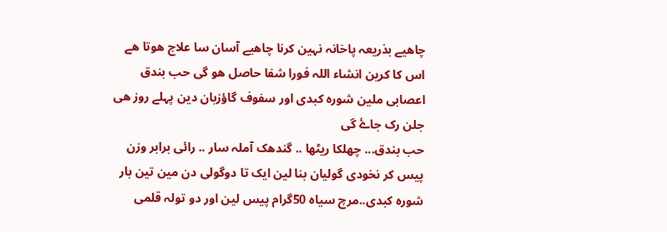چاھیے بذریعہ پاخانہ نہین کرنا چاھیے آسان سا علاج ھوتا ھے اس کا کرین انشاء اللہ فورا شفا حاصل ھو گی حب بندق اعصابی ملین شورہ کبدی اور سفوف گاؤزبان دین پہلے روز ھی جلن رک جاۓ گی
حب بندق... چھلکا ریٹھا .. گندھک آملہ سار .. رائی برابر وزن پیس کر نخودی گولیان بنا لین ایک تا دوگولی دن مین تین بار
شورہ کبدی..مرچ سیاہ 50گرام پیس لین اور دو تولہ قلمی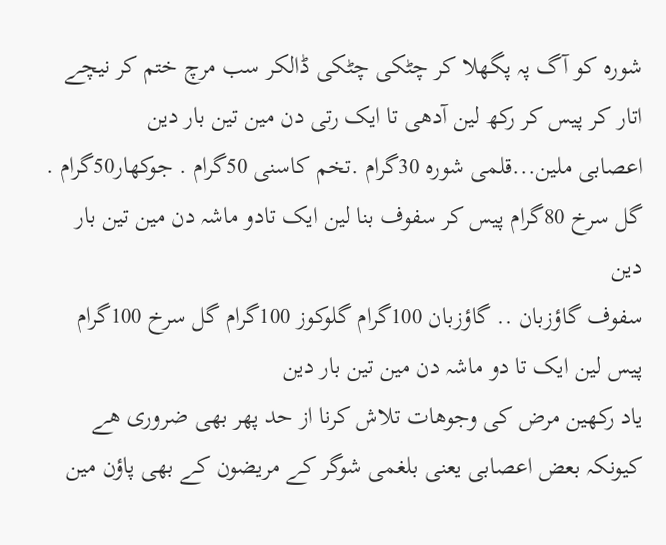شورہ کو آگ پہ پگھلا کر چٹکی چٹکی ڈالکر سب مرچ ختم کر نیچے اتار کر پیس کر رکھ لین آدھی تا ایک رتی دن مین تین بار دین
اعصابی ملین...قلمی شورہ 30گرام .تخم کاسنی 50گرام . جوکھار50گرام . گل سرخ 80گرام پیس کر سفوف بنا لین ایک تادو ماشہ دن مین تین بار دین
سفوف گاؤزبان .. گاؤزبان 100گرام گلوکوز 100گرام گل سرخ 100گرام پیس لین ایک تا دو ماشہ دن مین تین بار دین
یاد رکھین مرض کی وجوھات تلاش کرنا از حد پھر بھی ضروری ھے کیونکہ بعض اعصابی یعنی بلغمی شوگر کے مریضون کے بھی پاؤن مین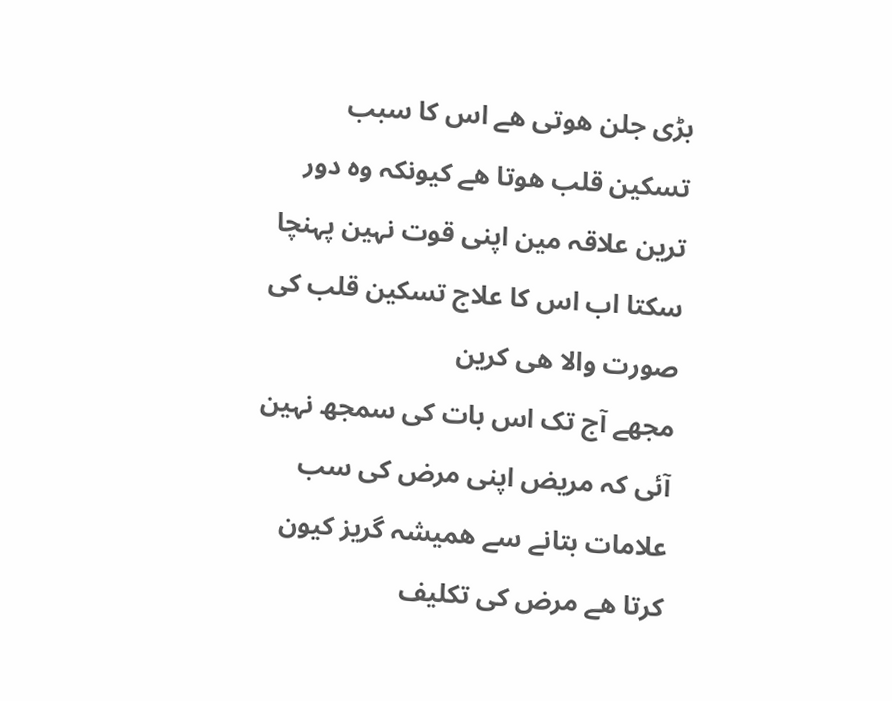بڑی جلن ھوتی ھے اس کا سبب تسکین قلب ھوتا ھے کیونکہ وہ دور ترین علاقہ مین اپنی قوت نہین پہنچا سکتا اب اس کا علاج تسکین قلب کی صورت والا ھی کرین
مجھے آج تک اس بات کی سمجھ نہین آئی کہ مریض اپنی مرض کی سب علامات بتانے سے ھمیشہ گریز کیون کرتا ھے مرض کی تکلیف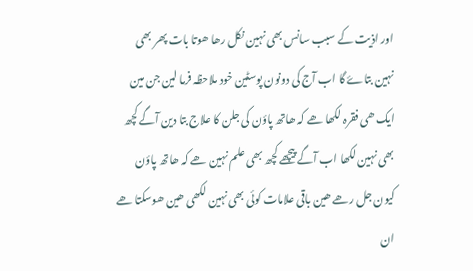اور اذیت کے سبب سانس بھی نہین نکل رھا ھوتا بات پھر بھی نہین بتاۓ گا اب آج کی دونون پوسٹین خود ملاحظہ فرما لین جن مین ایک ھی فقرہ لکھا ھے کہ ھاتھ پاؤن کی جلن کا علاج بتا دین آگے کچھ بھی نہین لکھا اب آگے پیچھے کچھ بھی علم نہین ھے کہ ھاتھ پاؤن کیون جل رھے ھین باقی علامات کوئی بھی نہین لکھی ھین ھوسکتا ھے ان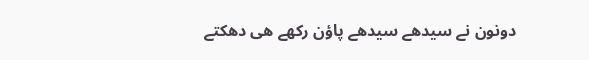دونون نے سیدھے سیدھے پاؤن رکھے ھی دھکتے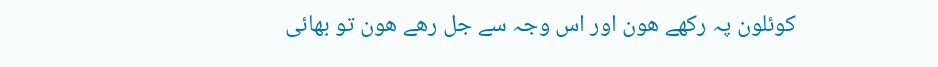کوئلون پہ رکھے ھون اور اس وجہ سے جل رھے ھون تو بھائی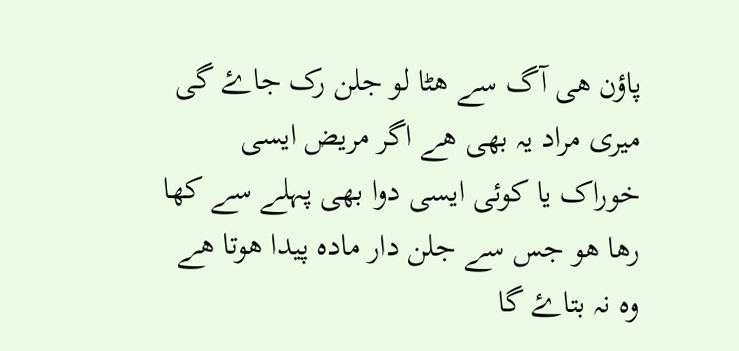پاؤن ھی آگ سے ھٹا لو جلن رک جاۓ گی میری مراد یہ بھی ھے اگر مریض ایسی خوراک یا کوئی ایسی دوا بھی پہلے سے کھا رھا ھو جس سے جلن دار مادہ پیدا ھوتا ھے وہ نہ بتاۓ گا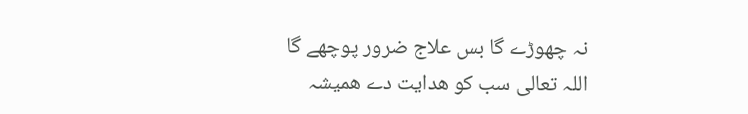نہ چھوڑے گا بس علاج ضرور پوچھے گا
اللہ تعالی سب کو ھدایت دے ھمیشہ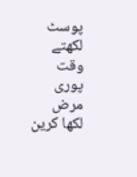پوسٹ لکھتے وقت پوری مرض لکھا کرین